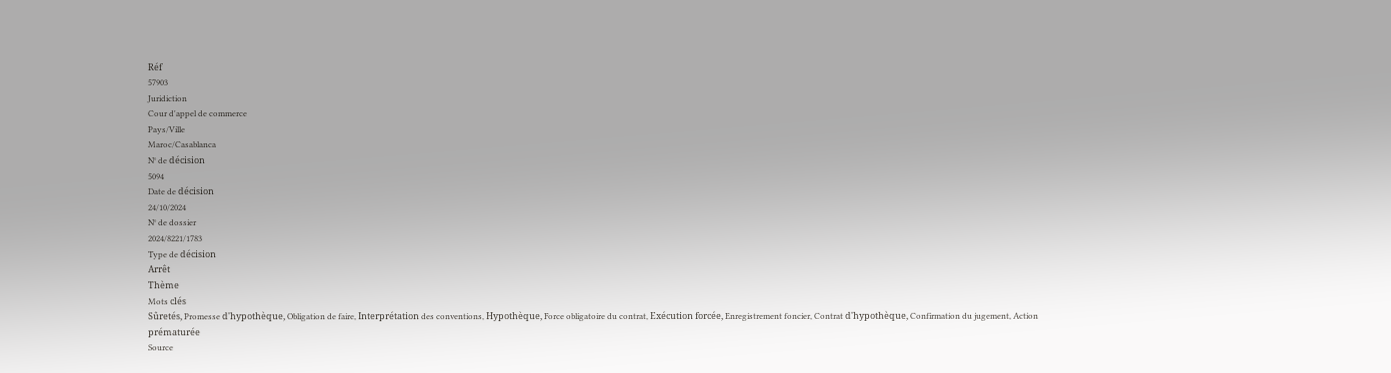Réf
57903
Juridiction
Cour d'appel de commerce
Pays/Ville
Maroc/Casablanca
N° de décision
5094
Date de décision
24/10/2024
N° de dossier
2024/8221/1783
Type de décision
Arrêt
Thème
Mots clés
Sûretés, Promesse d'hypothèque, Obligation de faire, Interprétation des conventions, Hypothèque, Force obligatoire du contrat, Exécution forcée, Enregistrement foncier, Contrat d'hypothèque, Confirmation du jugement, Action prématurée
Source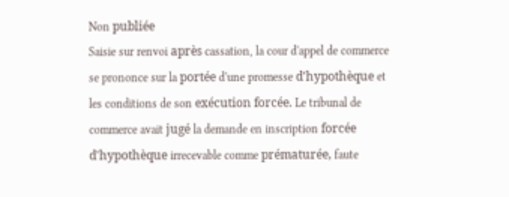Non publiée
Saisie sur renvoi après cassation, la cour d'appel de commerce se prononce sur la portée d'une promesse d'hypothèque et les conditions de son exécution forcée. Le tribunal de commerce avait jugé la demande en inscription forcée d'hypothèque irrecevable comme prématurée, faute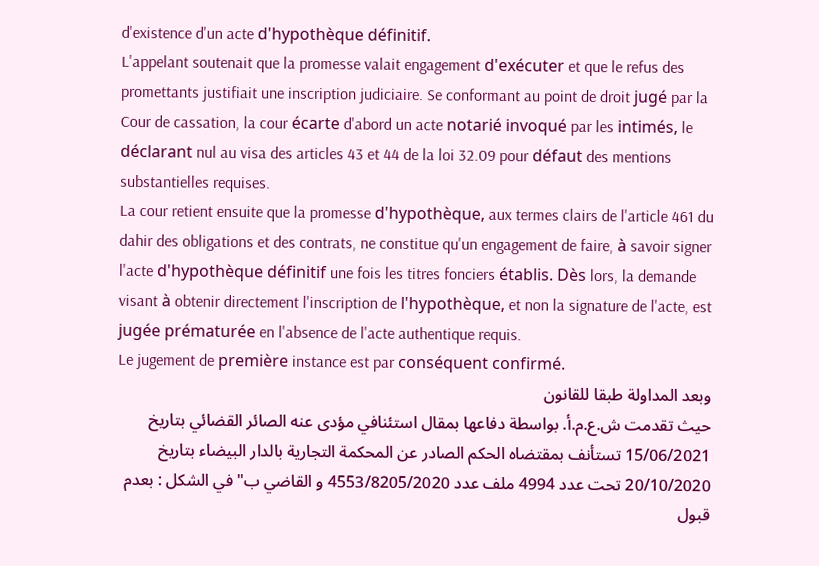d'existence d'un acte d'hypothèque définitif.
L'appelant soutenait que la promesse valait engagement d'exécuter et que le refus des promettants justifiait une inscription judiciaire. Se conformant au point de droit jugé par la Cour de cassation, la cour écarte d'abord un acte notarié invoqué par les intimés, le déclarant nul au visa des articles 43 et 44 de la loi 32.09 pour défaut des mentions substantielles requises.
La cour retient ensuite que la promesse d'hypothèque, aux termes clairs de l'article 461 du dahir des obligations et des contrats, ne constitue qu'un engagement de faire, à savoir signer l'acte d'hypothèque définitif une fois les titres fonciers établis. Dès lors, la demande visant à obtenir directement l'inscription de l'hypothèque, et non la signature de l'acte, est jugée prématurée en l'absence de l'acte authentique requis.
Le jugement de première instance est par conséquent confirmé.
وبعد المداولة طبقا للقانون
حيث تقدمت ش.ع.م.أ. بواسطة دفاعها بمقال استئنافي مؤدى عنه الصائر القضائي بتاريخ 15/06/2021 تستأنف بمقتضاه الحكم الصادر عن المحكمة التجارية بالدار البيضاء بتاريخ 20/10/2020 تحت عدد 4994 ملف عدد 4553/8205/2020 و القاضي ب" في الشكل : بعدم قبول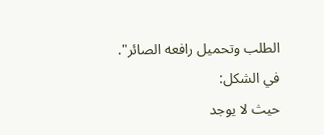الطلب وتحميل رافعه الصائر".
في الشكل:
حيث لا يوجد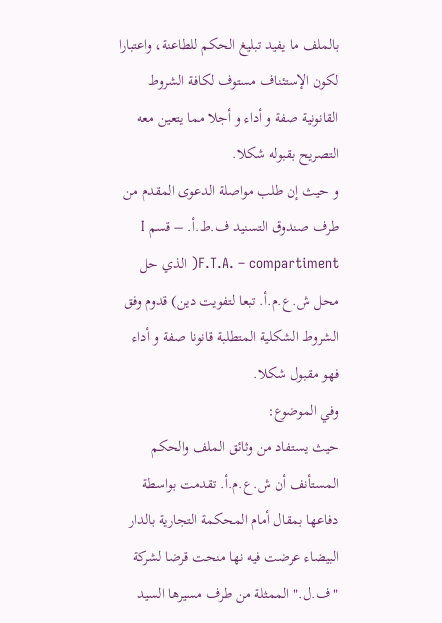بالملف ما يفيد تبليغ الحكم للطاعنة، واعتبارا لكون الإستئناف مستوف لكافة الشروط القانونية صفة و أداء و أجلا مما يتعين معه التصريح بقبوله شكلا.
و حيث إن طلب مواصلة الدعوى المقدم من طرف صندوق التسنيد ف.ط.أ. – قسم I F.T.A. – compartiment( الذي حل محل ش.ع.م.أ. تبعا لتفويت دين) قدوم وفق الشروط الشكلية المتطلبة قانونا صفة و أداء فهو مقبول شكلا.
وفي الموضوع:
حيث يستفاد من وثائق الملف والحكم المستأنف أن ش.ع.م.أ. تقدمت بواسطة دفاعها بمقال أمام المحكمة التجارية بالدار البيضاء عرضت فيه نها منحت قرضا لشركة "ف.ل." الممثلة من طرف مسيرها السيد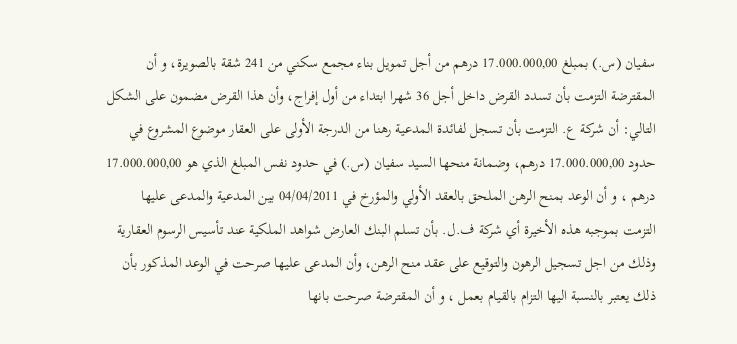سفيان (س.) بمبلغ 17.000.000,00 درهم من أجل تمويل بناء مجمع سكني من 241 شقة بالصويرة، و أن المقترضة التزمت بأن تسدد القرض داخل أجل 36 شهرا ابتداء من أول إفراج، وأن هذا القرض مضمون على الشكل التالي: أن شركة ع. التزمت بأن تسجل لفائدة المدعية رهنا من الدرجة الأولى على العقار موضوع المشروع في حدود 17.000.000,00 درهم، وضمانة منحها السيد سفيان (س.) في حدود نفس المبلغ الذي هو 17.000.000,00 درهم ، و أن الوعد بمنح الرهن الملحق بالعقد الأولي والمؤرخ في 04/04/2011 بين المدعية والمدعى عليها التزمت بموجبه هذه الأخيرة أي شركة ف.ل. بأن تسلم البنك العارض شواهد الملكية عند تأسيس الرسوم العقارية وذلك من اجل تسجيل الرهون والتوقيع على عقد منح الرهن، وأن المدعى عليها صرحت في الوعد المذكور بأن ذلك يعتبر بالنسبة اليها التزام بالقيام بعمل ، و أن المقترضة صرحت بانها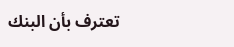تعترف بأن البنك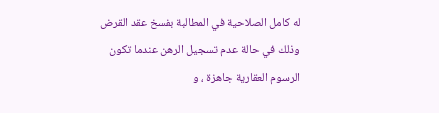له كامل الصلاحية في المطالبة بفسخ عقد القرض وذلك في حالة عدم تسجيل الرهن عندما تكون الرسوم العقارية جاهزة ، و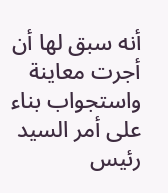أنه سبق لها أن أجرت معاينة واستجواب بناء على أمر السيد رئيس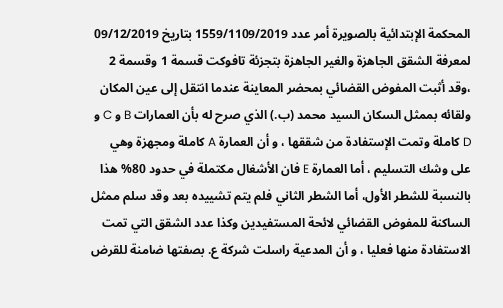المحكمة الإبتدائية بالصويرة أمر عدد 1559/1109/2019 بتاريخ 09/12/2019 لمعرفة الشقق الجاهزة والغير الجاهزة بتجزئة تافوكت قسمة 1 وقسمة 2 ،وقد أثبت المفوض القضائي بمحضر المعاينة عندما انتقل إلى عين المكان ولقائه بممثل السكان السيد محمد (ب.) الذي صرح له بأن العمارات B و C و D كاملة وتمت الإستفادة من شققها ، و أن العمارة A كاملة ومجهزة وهي على وشك التسليم ، أما العمارة E فان الأشغال مكتملة في حدود 80% هذا بالنسبة للشطر الأول، أما الشطر الثاني فلم يتم تشييده بعد وقد سلم ممثل الساكنة للمفوض القضائي لائحة المستفيدين وكذا عدد الشقق التي تمت الاستفادة منها فعليا ، و أن المدعية راسلت شركة ع. بصفتها ضامنة للقرض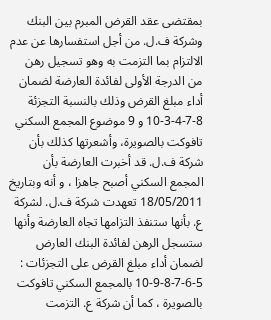بمقتضى عقد القرض المبرم بين البنك وشركة ف.ل. من أجل استفسارها عن عدم الالتزام بما التزمت به وهو تسجيل رهن من الدرجة الأولى لفائدة العارضة لضمان أداء مبلغ القرض وذلك بالنسبة التجزئة 8-7-4-3-10 و 9 موضوع المجمع السكني تافوكت بالصويرة، وأشعرتها كذلك بأن شركة ف.ل. قد أخبرت العارضة بأن المجمع السكني أصبح جاهزا ، و أنه وبتاريخ 18/05/2011 تعهدت شركة ف.ل. لشركة ع. بأنها ستنفذ التزامها تجاه العارضة وأنها ستسجل الرهن لفائدة البنك العارض لضمان أداء مبلغ القرض على التجزئات : 5-6-7-8-9-10 بالمجمع السكني تافوكت بالصويرة ، كما أن شركة ع. التزمت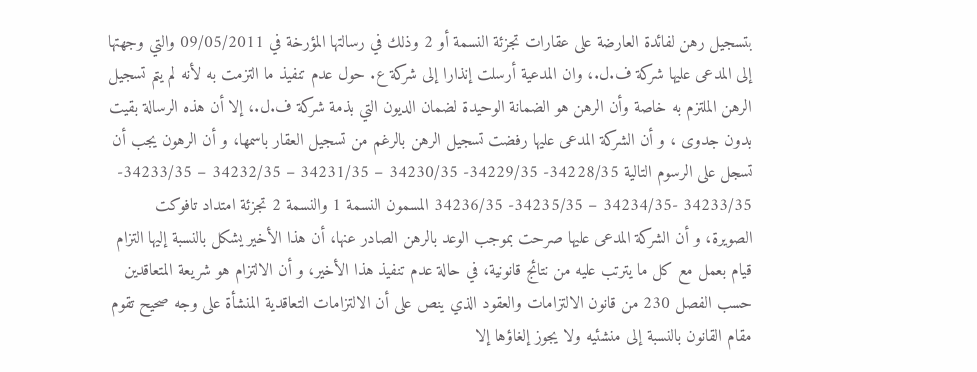بتسجيل رهن لفائدة العارضة على عقارات تجزئة النسمة أو 2 وذلك في رسالتها المؤرخة في 09/05/2011 والتي وجهتها إلى المدعى عليها شركة ف.ل.، وان المدعية أرسلت إنذارا إلى شركة ع. حول عدم تنفيذ ما التزمت به لأنه لم يتم تسجيل الرهن الملتزم به خاصة وأن الرهن هو الضمانة الوحيدة لضمان الديون التي بذمة شركة ف.ل.، إلا أن هذه الرسالة بقيت بدون جدوى ، و أن الشركة المدعى عليها رفضت تسجيل الرهن بالرغم من تسجيل العقار باسمها، و أن الرهون يجب أن تسجل على الرسوم التالية 34228/35- 34229/35- 34230/35 – 34231/35 – 34232/35 – 34233/35- 34233/35 -34234/35 – 34235/35- 34236/35 المسمون النسمة 1 والنسمة 2 تجزئة امتداد تافوكت الصويرة، و أن الشركة المدعى عليها صرحت بموجب الوعد بالرهن الصادر عنها، أن هذا الأخير يشكل بالنسبة إليها التزام قيام بعمل مع كل ما يترتب عليه من نتائج قانونية، في حالة عدم تنفيذ هذا الأخير، و أن الالتزام هو شريعة المتعاقدين حسب الفصل 230 من قانون الالتزامات والعقود الذي ينص على أن الالتزامات التعاقدية المنشأة على وجه صحيح تقوم مقام القانون بالنسبة إلى منشئيه ولا يجوز إلغاؤها إلا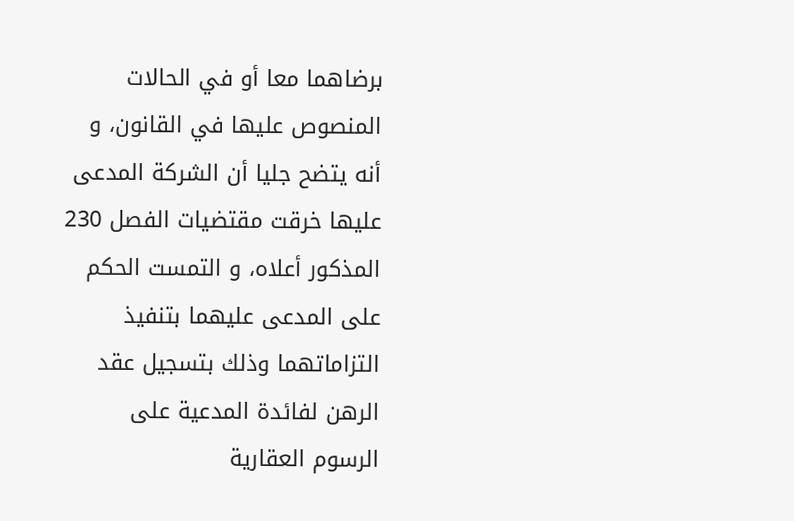برضاهما معا أو في الحالات المنصوص عليها في القانون، و أنه يتضح جليا أن الشركة المدعى عليها خرقت مقتضيات الفصل 230 المذكور أعلاه، و التمست الحكم على المدعى عليهما بتنفيذ التزاماتهما وذلك بتسجيل عقد الرهن لفائدة المدعية على الرسوم العقارية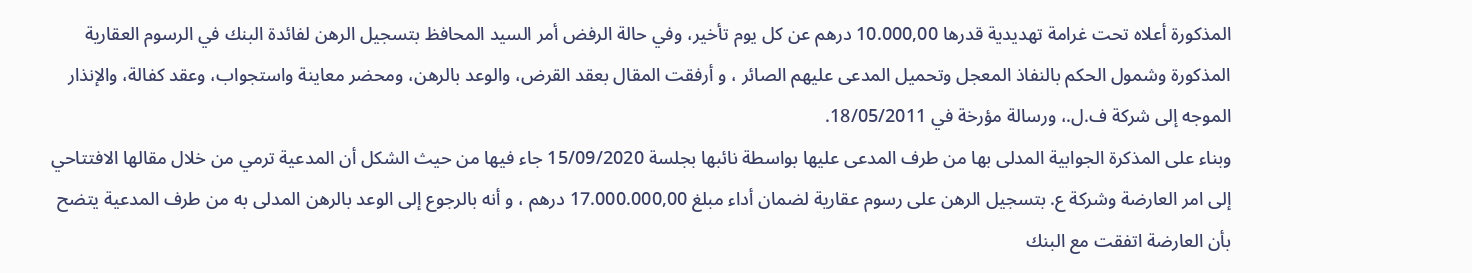المذكورة أعلاه تحت غرامة تهديدية قدرها 10.000,00 درهم عن كل يوم تأخير، وفي حالة الرفض أمر السيد المحافظ بتسجيل الرهن لفائدة البنك في الرسوم العقارية المذكورة وشمول الحكم بالنفاذ المعجل وتحميل المدعى عليهم الصائر ، و أرفقت المقال بعقد القرض، والوعد بالرهن، ومحضر معاينة واستجواب، وعقد كفالة، والإنذار الموجه إلى شركة ف.ل.، ورسالة مؤرخة في 18/05/2011.
وبناء على المذكرة الجوابية المدلى بها من طرف المدعى عليها بواسطة نائبها بجلسة 15/09/2020 جاء فيها من حيث الشكل أن المدعية ترمي من خلال مقالها الافتتاحي إلى امر العارضة وشركة ع. بتسجيل الرهن على رسوم عقارية لضمان أداء مبلغ 17.000.000,00 درهم ، و أنه بالرجوع إلى الوعد بالرهن المدلی به من طرف المدعية يتضح بأن العارضة اتفقت مع البنك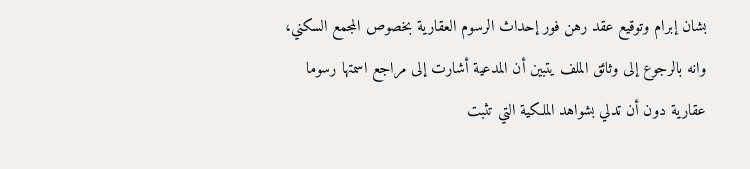بشان إبرام وتوقيع عقد رهن فور إحداث الرسوم العقارية بخصوص المجمع السكني، وانه بالرجوع إلى وثائق الملف يتبين أن المدعية أشارت إلى مراجع اسمتها رسوما عقارية دون أن تدلي بشواهد الملكية التي تثبت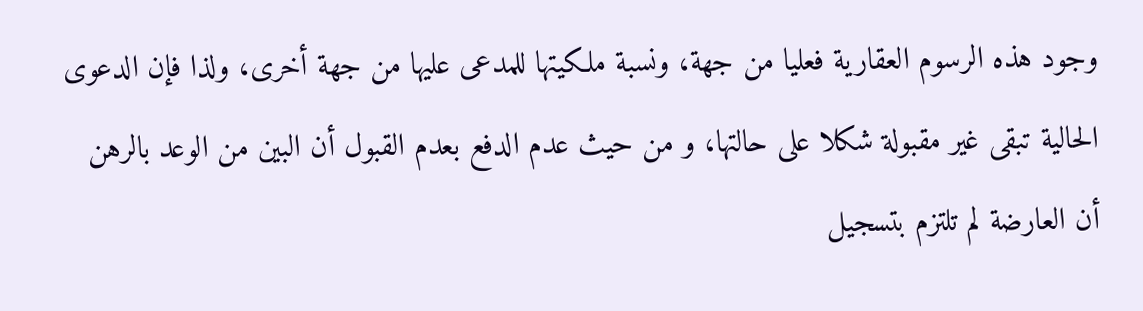وجود هذه الرسوم العقارية فعليا من جهة، ونسبة ملكيتها للمدعى عليها من جهة أخرى، ولذا فإن الدعوى الحالية تبقى غير مقبولة شكلا على حالتها، و من حيث عدم الدفع بعدم القبول أن البين من الوعد بالرهن أن العارضة لم تلتزم بتسجيل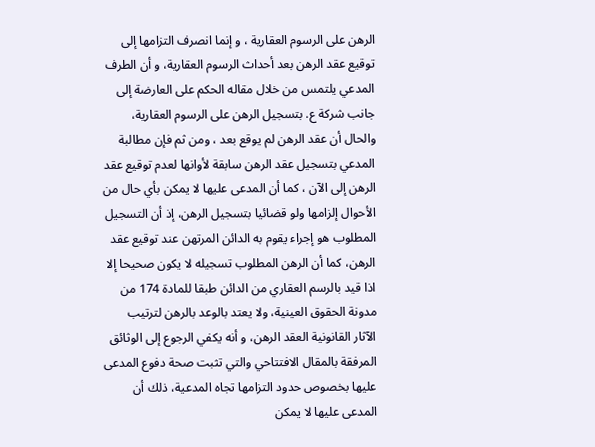الرهن على الرسوم العقارية ، و إنما انصرف التزامها إلى توقيع عقد الرهن بعد أحداث الرسوم العقارية، و أن الطرف المدعي يلتمس من خلال مقاله الحكم على العارضة إلى جانب شركة ع. بتسجيل الرهن على الرسوم العقارية، والحال أن عقد الرهن لم يوقع بعد ، ومن ثم فإن مطالبة المدعي بتسجيل عقد الرهن سابقة لأوانها لعدم توقيع عقد الرهن إلى الآن ، كما أن المدعى عليها لا يمكن بأي حال من الأحوال إلزامها ولو قضائيا بتسجيل الرهن، إذ أن التسجيل المطلوب هو إجراء يقوم به الدائن المرتهن عند توقيع عقد الرهن، كما أن الرهن المطلوب تسجيله لا يكون صحيحا إلا اذا قيد بالرسم العقاري من الدائن طبقا للمادة 174 من مدونة الحقوق العينية، ولا يعتد بالوعد بالرهن لترتيب الآثار القانونية العقد الرهن، و أنه يكفي الرجوع إلى الوثائق المرفقة بالمقال الافتتاحي والتي تثبت صحة دفوع المدعى عليها بخصوص حدود التزامها تجاه المدعية، ذلك أن المدعى عليها لا يمكن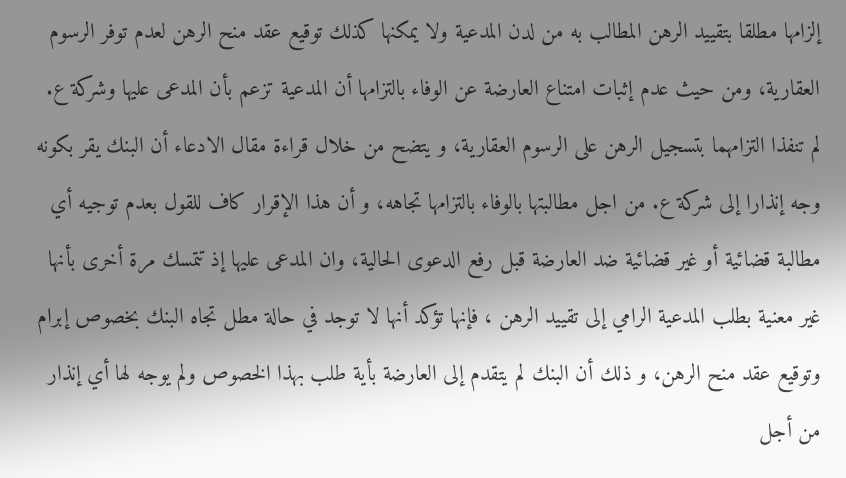إلزامها مطلقا بتقييد الرهن المطالب به من لدن المدعية ولا يمكنها كذلك توقيع عقد منح الرهن لعدم توفر الرسوم العقارية، ومن حيث عدم إثبات امتناع العارضة عن الوفاء بالتزامها أن المدعية تزعم بأن المدعى عليها وشركة ع. لم تنفذا التزامهما بتسجيل الرهن على الرسوم العقارية، و يتضح من خلال قراءة مقال الادعاء أن البنك يقر بكونه وجه إنذارا إلى شركة ع. من اجل مطالبتها بالوفاء بالتزامها تجاهه، و أن هذا الإقرار كاف للقول بعدم توجيه أي مطالبة قضائية أو غير قضائية ضد العارضة قبل رفع الدعوى الحالية، وان المدعى عليها إذ تتمسك مرة أخرى بأنها غير معنية بطلب المدعية الرامي إلى تقييد الرهن ، فإنها تؤكد أنها لا توجد في حالة مطل تجاه البنك بخصوص إبرام وتوقيع عقد منح الرهن، و ذلك أن البنك لم يتقدم إلى العارضة بأية طلب بهذا الخصوص ولم يوجه لها أي إنذار من أجل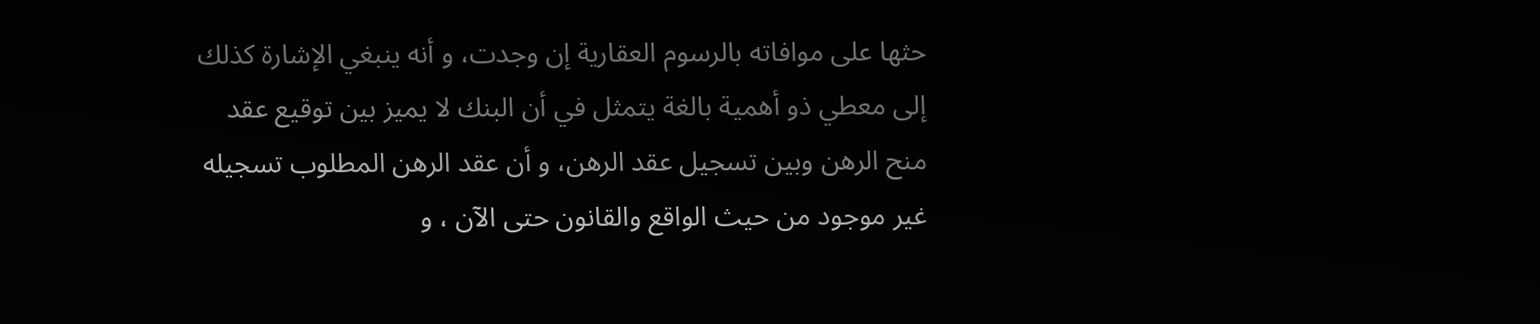حثها على موافاته بالرسوم العقارية إن وجدت، و أنه ينبغي الإشارة كذلك إلى معطي ذو أهمية بالغة يتمثل في أن البنك لا يميز بين توقيع عقد منح الرهن وبين تسجيل عقد الرهن، و أن عقد الرهن المطلوب تسجيله غير موجود من حيث الواقع والقانون حتى الآن ، و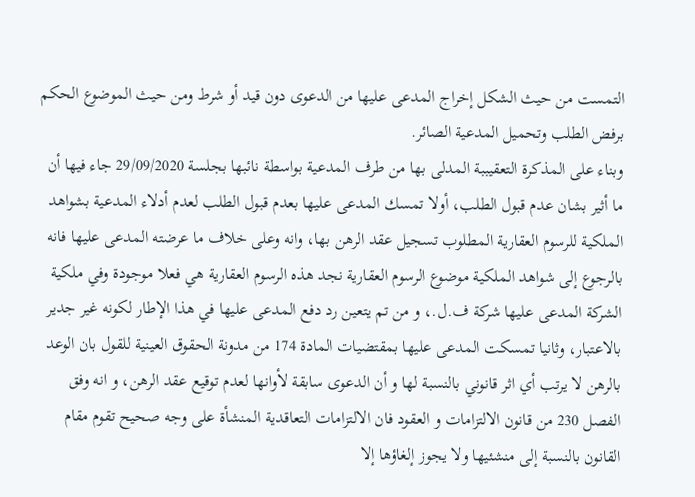التمست من حيث الشكل إخراج المدعى عليها من الدعوى دون قيد أو شرط ومن حيث الموضوع الحكم برفض الطلب وتحميل المدعية الصائر.
وبناء على المذكرة التعقيببة المدلى بها من طرف المدعية بواسطة نائبها بجلسة 29/09/2020 جاء فيها أن ما أثير بشان عدم قبول الطلب، أولا تمسك المدعى عليها بعدم قبول الطلب لعدم أدلاء المدعية بشواهد الملكية للرسوم العقارية المطلوب تسجيل عقد الرهن بها، وانه وعلى خلاف ما عرضته المدعى عليها فانه بالرجوع إلى شواهد الملكية موضوع الرسوم العقارية نجد هذه الرسوم العقارية هي فعلا موجودة وفي ملكية الشركة المدعى عليها شركة ف.ل.، و من تم يتعين رد دفع المدعى عليها في هذا الإطار لكونه غير جدير بالاعتبار، وثانيا تمسكت المدعى عليها بمقتضيات المادة 174 من مدونة الحقوق العينية للقول بان الوعد بالرهن لا يرتب أي اثر قانوني بالنسبة لها و أن الدعوى سابقة لأوانها لعدم توقيع عقد الرهن، و انه وفق الفصل 230 من قانون الالتزامات و العقود فان الالتزامات التعاقدية المنشأة على وجه صحيح تقوم مقام القانون بالنسبة إلى منشئيها ولا يجوز إلغاؤها إلا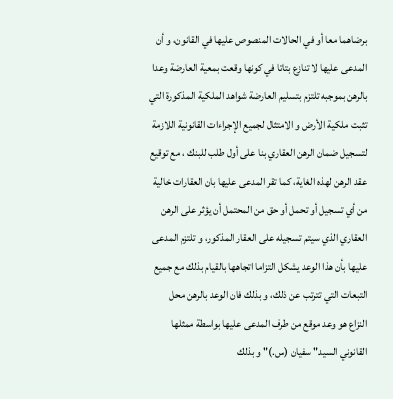برضاهما معا أو في الحالات المنصوص عليها في القانون، و أن المدعى عليها لا تنازع بتاتا في كونها وقعت بمعية العارضة وعدا بالرهن بموجبه تلتزم بتسليم العارضة شواهد الملكية المذكورة التي تثبت ملكية الأرض و الامتثال لجميع الإجراءات القانونية اللازمة لتسجيل ضمان الرهن العقاري بنا على أول طلب للبنك ، مع توقيع عقد الرهن لهذه الغاية، كما تقر المدعى عليها بان العقارات خالية من أي تسجيل أو تحمل أو حق من المحتمل أن يؤثر على الرهن العقاري الذي سيتم تسجيله علی العقار المذكور، و تلتزم المدعى عليها بأن هذا الوعد يشكل التزاما اتجاهها بالقيام بذلك مع جميع التبعات التي تترتب عن ذلك، و بذلك فان الوعد بالرهن محل النزاع هو وعد موقع من طرف المدعى عليها بواسطة ممثلها القانوني السيد" سفيان (س.)" و بذلك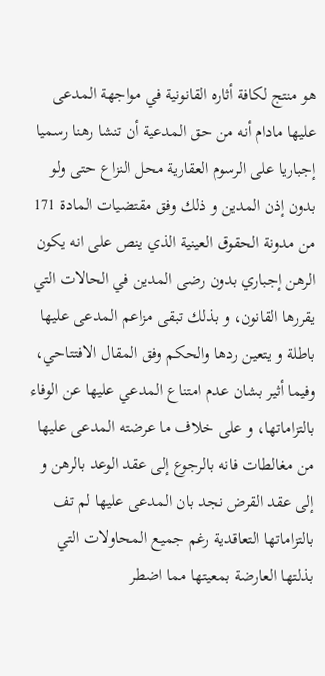هو منتج لكافة أثاره القانونية في مواجهة المدعى عليها مادام أنه من حق المدعية أن تنشا رهنا رسميا إجباريا على الرسوم العقارية محل النزاع حتى ولو بدون إذن المدين و ذلك وفق مقتضيات المادة 171 من مدونة الحقوق العينية الذي ينص على انه يكون الرهن إجباري بدون رضى المدين في الحالات التي يقررها القانون، و بذلك تبقى مزاعم المدعى عليها باطلة و يتعين ردها والحكم وفق المقال الافتتاحي، وفيما أثير بشان عدم امتناع المدعي عليها عن الوفاء بالتزاماتها، و على خلاف ما عرضته المدعى عليها من مغالطات فانه بالرجوع إلى عقد الوعد بالرهن و إلى عقد القرض نجد بان المدعى عليها لم تف بالتزاماتها التعاقدية رغم جميع المحاولات التي بذلتها العارضة بمعيتها مما اضطر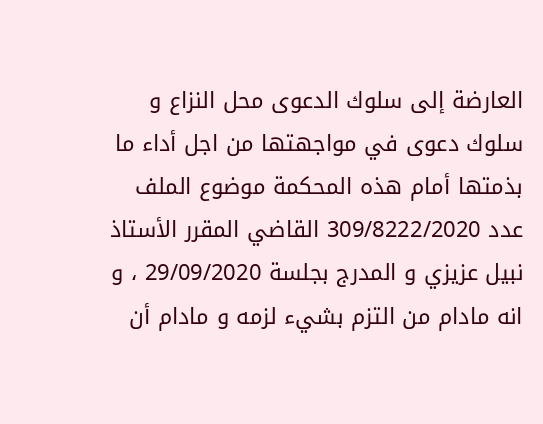العارضة إلى سلوك الدعوى محل النزاع و سلوك دعوى في مواجهتها من اجل أداء ما بذمتها أمام هذه المحكمة موضوع الملف عدد 309/8222/2020 القاضي المقرر الأستاذ نبيل عزيزي و المدرج بجلسة 29/09/2020 ، و انه مادام من التزم بشيء لزمه و مادام أن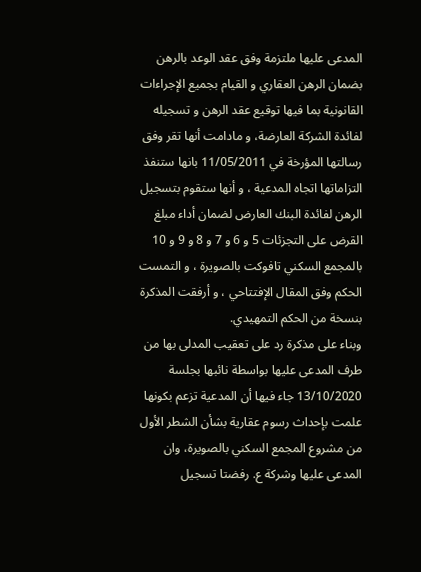المدعى عليها ملتزمة وفق عقد الوعد بالرهن بضمان الرهن العقاري و القيام بجميع الإجراءات القانونية بما فيها توقيع عقد الرهن و تسجيله لفائدة الشركة العارضة، و مادامت أنها تقر وفق رسالتها المؤرخة في 11/05/2011 بانها ستنفذ التزاماتها اتجاه المدعية ، و أنها ستقوم بتسجيل الرهن لفائدة البنك العارض لضمان أداء مبلغ القرض على التجزئات 5 و 6 و 7 و 8 و 9 و 10 بالمجمع السكني تافوكت بالصويرة ، و التمست الحكم وفق المقال الإفتتاحي ، و أرفقت المذكرة بنسخة من الحكم التمهيدي.
وبناء على مذكرة رد على تعقيب المدلى بها من طرف المدعى عليها بواسطة نائبها بجلسة 13/10/2020 جاء فيها أن المدعية تزعم بكونها علمت بإحداث رسوم عقارية بشأن الشطر الأول من مشروع المجمع السكني بالصويرة، وان المدعى عليها وشركة ع. رفضتا تسجيل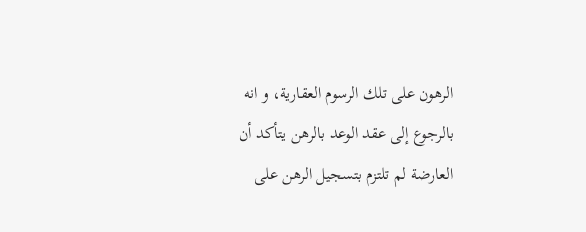الرهون على تلك الرسوم العقارية، و انه بالرجوع إلى عقد الوعد بالرهن يتأكد أن العارضة لم تلتزم بتسجيل الرهن على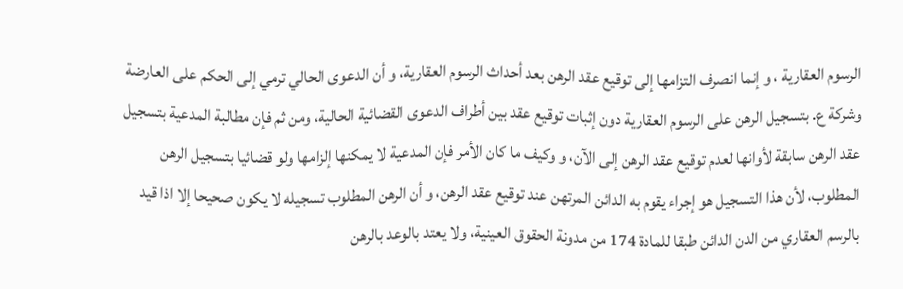الرسوم العقارية ، و إنما انصرف التزامها إلى توقيع عقد الرهن بعد أحداث الرسوم العقارية، و أن الدعوى الحالي ترمي إلى الحكم على العارضة وشركة ع. بتسجيل الرهن على الرسوم العقارية دون إثبات توقيع عقد بين أطراف الدعوى القضائية الحالية، ومن ثم فإن مطالبة المدعية بتسجيل عقد الرهن سابقة لأوانها لعدم توقيع عقد الرهن إلى الآن، و وكيف ما كان الأمر فإن المدعية لا يمكنها إلزامها ولو قضائيا بتسجيل الرهن المطلوب، لأن هذا التسجيل هو إجراء يقوم به الدائن المرتهن عند توقيع عقد الرهن، و أن الرهن المطلوب تسجيله لا يكون صحيحا إلا اذا قيد بالرسم العقاري من الدن الدائن طبقا للمادة 174 من مدونة الحقوق العينية، ولا يعتد بالوعد بالرهن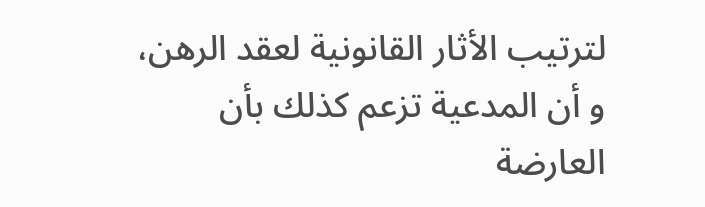لترتيب الأثار القانونية لعقد الرهن، و أن المدعية تزعم كذلك بأن العارضة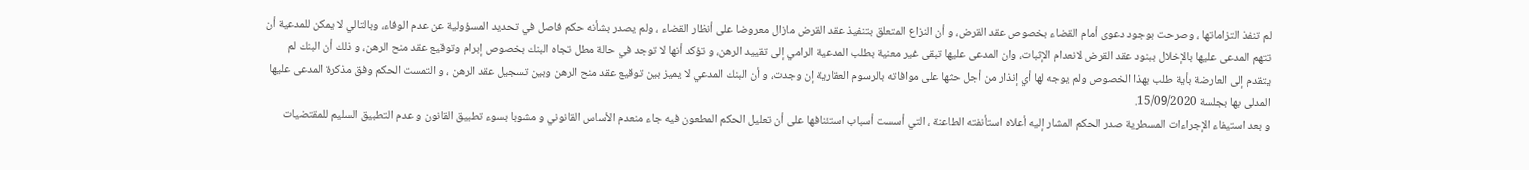لم تنفذ التزاماتها ، وصرحت بوجود دعوى أمام القضاء بخصوص عقد القرض، و أن النزاع المتعلق بتنفيذ عقد القرض مازال معروضا على أنظار القضاء ، ولم يصدر بشأنه حكم فاصل في تحديد المسؤولية عن عدم الوفاء، وبالتالي لا يمكن للمدعية أن تتهم المدعى عليها بالإخلال ببنود عقد القرض لانعدام الإثبات، وان المدعى عليها تبقى غير معنية بطلب المدعية الرامي إلى تقييد الرهن، و تؤكد أنها لا توجد في حالة مطل تجاه البنك بخصوص إبرام وتوقيع عقد منح الرهن، و ذلك أن البنك لم يتقدم إلى العارضة بأية طلب بهذا الخصوص ولم يوجه لها أي إنذار من أجل حثها على موافاته بالرسوم العقارية إن وجدت، و أن البنك المدعي لا يميز بين توقيع عقد منح الرهن وبين تسجيل عقد الرهن ، و التمست الحكم وفق مذكرة المدعى عليها المدلى بها بجلسة 15/09/2020.
و بعد استيفاء الإجراءات المسطرية صدر الحكم المشار إليه أعلاه استأنفته الطاعنة ، التي أسست أسباب استئنافها على أن تعليل الحكم المطعون فيه جاء منعدم الأساس القانوني و مشوبا بسوء تطبيق القانون و عدم التطبيق السليم للمقتضيات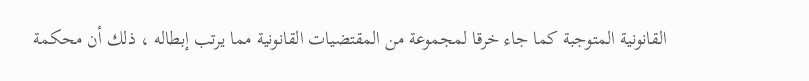القانونية المتوجبة كما جاء خرقا لمجموعة من المقتضيات القانونية مما يرتب إبطاله ، ذلك أن محكمة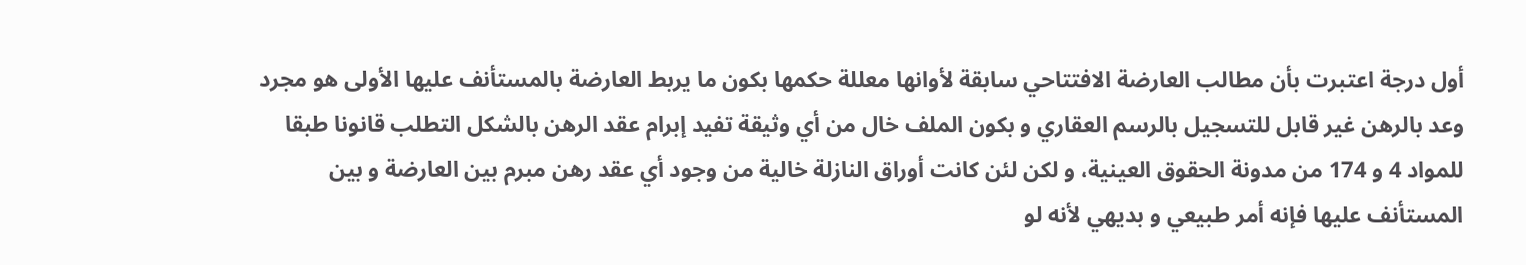أول درجة اعتبرت بأن مطالب العارضة الافتتاحي سابقة لأوانها معللة حكمها بكون ما يربط العارضة بالمستأنف عليها الأولى هو مجرد وعد بالرهن غير قابل للتسجيل بالرسم العقاري و بكون الملف خال من أي وثيقة تفيد إبرام عقد الرهن بالشكل التطلب قانونا طبقا للمواد 4 و 174 من مدونة الحقوق العينية، و لكن لئن كانت أوراق النازلة خالية من وجود أي عقد رهن مبرم بين العارضة و بين المستأنف عليها فإنه أمر طبيعي و بديهي لأنه لو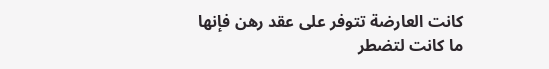كانت العارضة تتوفر على عقد رهن فإنها ما كانت لتضطر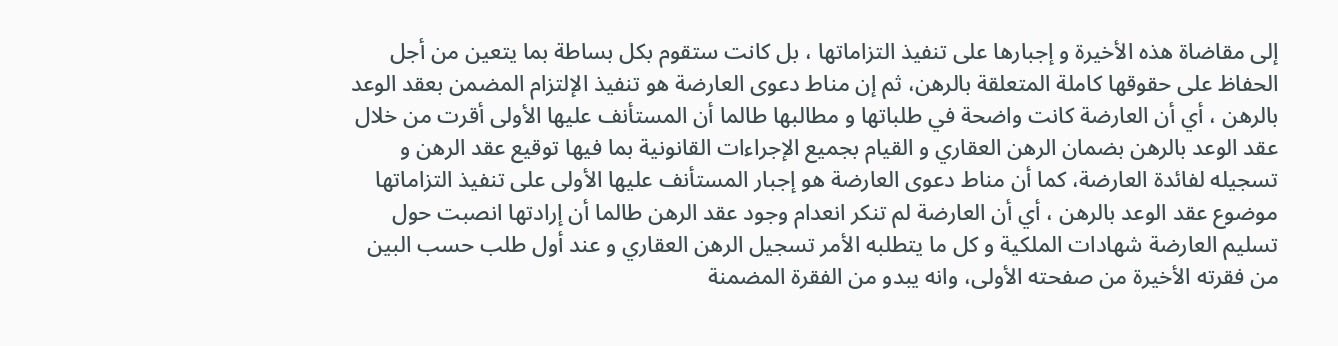إلى مقاضاة هذه الأخيرة و إجبارها على تنفيذ التزاماتها ، بل كانت ستقوم بكل بساطة بما يتعين من أجل الحفاظ على حقوقها كاملة المتعلقة بالرهن، ثم إن مناط دعوى العارضة هو تنفيذ الإلتزام المضمن بعقد الوعد بالرهن ، أي أن العارضة كانت واضحة في طلباتها و مطالبها طالما أن المستأنف عليها الأولى أقرت من خلال عقد الوعد بالرهن بضمان الرهن العقاري و القيام بجميع الإجراءات القانونية بما فيها توقيع عقد الرهن و تسجيله لفائدة العارضة، كما أن مناط دعوى العارضة هو إجبار المستأنف عليها الأولى على تنفيذ التزاماتها موضوع عقد الوعد بالرهن ، أي أن العارضة لم تنكر انعدام وجود عقد الرهن طالما أن إرادتها انصبت حول تسليم العارضة شهادات الملكية و كل ما يتطلبه الأمر تسجيل الرهن العقاري و عند أول طلب حسب البين من فقرته الأخيرة من صفحته الأولى، وانه يبدو من الفقرة المضمنة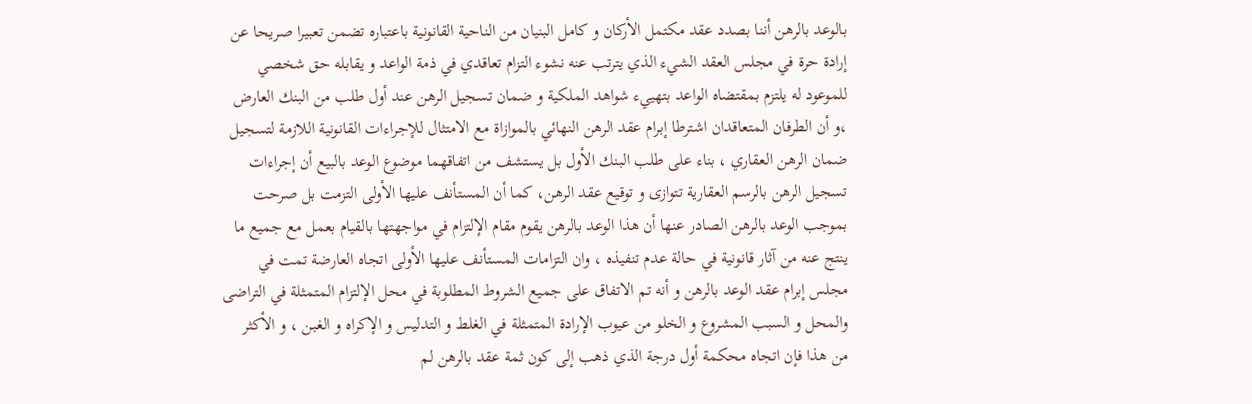بالوعد بالرهن أننا بصدد عقد مكتمل الأركان و كامل البنيان من الناحية القانونية باعتباره تضمن تعبيرا صریحا عن إرادة حرة في مجلس العقد الشيء الذي يترتب عنه نشوء التزام تعاقدي في ذمة الواعد و يقابله حق شخصي للموعود له يلتزم بمقتضاه الواعد بتهييء شواهد الملكية و ضمان تسجيل الرهن عند أول طلب من البنك العارض ،و أن الطرفان المتعاقدان اشترطا إبرام عقد الرهن النهائي بالموازاة مع الامتثال للإجراءات القانونية اللازمة لتسجيل ضمان الرهن العقاري ، بناء على طلب البنك الأول بل يستشف من اتفاقهما موضوع الوعد بالبيع أن إجراءات تسجيل الرهن بالرسم العقارية تتوازی و توقيع عقد الرهن، كما أن المستأنف عليها الأولى التزمت بل صرحت بموجب الوعد بالرهن الصادر عنها أن هذا الوعد بالرهن يقوم مقام الإلتزام في مواجهتها بالقيام بعمل مع جميع ما ينتج عنه من آثار قانونية في حالة عدم تنفيذه ، وان التزامات المستأنف عليها الأولى اتجاه العارضة تمت في مجلس إبرام عقد الوعد بالرهن و أنه تم الاتفاق على جميع الشروط المطلوبة في محل الإلتزام المتمثلة في التراضی والمحل و السبب المشروع و الخلو من عيوب الإرادة المتمثلة في الغلط و التدليس و الإكراه و الغبن ، و الأكثر من هذا فإن اتجاه محكمة أول درجة الذي ذهب إلى كون ثمة عقد بالرهن لم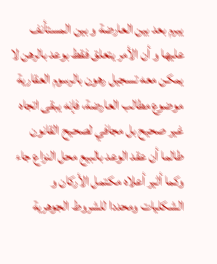يبرم بعد بين العارضة و بين المستأنف عليها و أن الأمر يتعلق فقط بوعد بالرهن لا يمكن معه تسجيل رهون بالرسوم العقارية موضوع مطالب العارضة، فإنه يبقى اتجاه غير صحيح بل مجافي لصحيح القانون طالما أن عقد الوعد بالبيع محل النزاع جاء وكما أثير أعلاه مكتمل الأركان و الشكليات ومحددا للشروط الجوهرية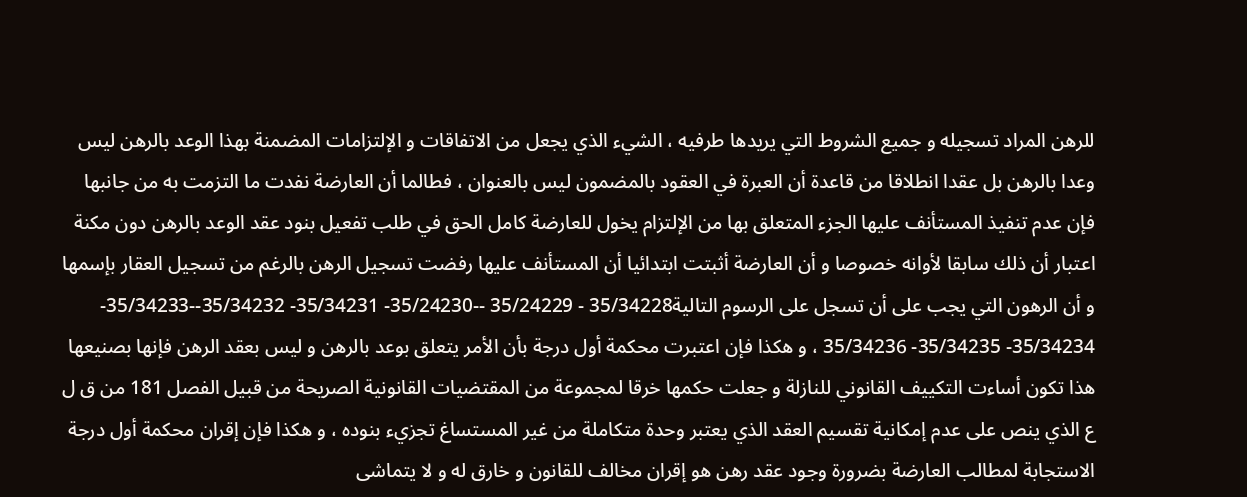للرهن المراد تسجيله و جميع الشروط التي يريدها طرفيه ، الشيء الذي يجعل من الاتفاقات و الإلتزامات المضمنة بهذا الوعد بالرهن ليس وعدا بالرهن بل عقدا انطلاقا من قاعدة أن العبرة في العقود بالمضمون ليس بالعنوان ، فطالما أن العارضة نفدت ما التزمت به من جانبها فإن عدم تنفيذ المستأنف عليها الجزء المتعلق بها من الإلتزام يخول للعارضة كامل الحق في طلب تفعيل بنود عقد الوعد بالرهن دون مكنة اعتبار أن ذلك سابقا لأوانه خصوصا و أن العارضة أثبتت ابتدائيا أن المستأنف عليها رفضت تسجيل الرهن بالرغم من تسجيل العقار بإسمها و أن الرهون التي يجب على أن تسجل على الرسوم التالية35/34228 - 35/24229 --35/24230- 35/34231- 35/34232--35/34233- 35/34234- 35/34235- 35/34236 ، و هكذا فإن اعتبرت محكمة أول درجة بأن الأمر يتعلق بوعد بالرهن و ليس بعقد الرهن فإنها بصنيعها هذا تكون أساءت التكييف القانوني للنازلة و جعلت حكمها خرقا لمجموعة من المقتضيات القانونية الصريحة من قبيل الفصل 181 من ق ل ع الذي ينص على عدم إمكانية تقسيم العقد الذي يعتبر وحدة متكاملة من غير المستساغ تجزيء بنوده ، و هكذا فإن إقران محكمة أول درجة الاستجابة لمطالب العارضة بضرورة وجود عقد رهن هو إقران مخالف للقانون و خارق له و لا يتماشى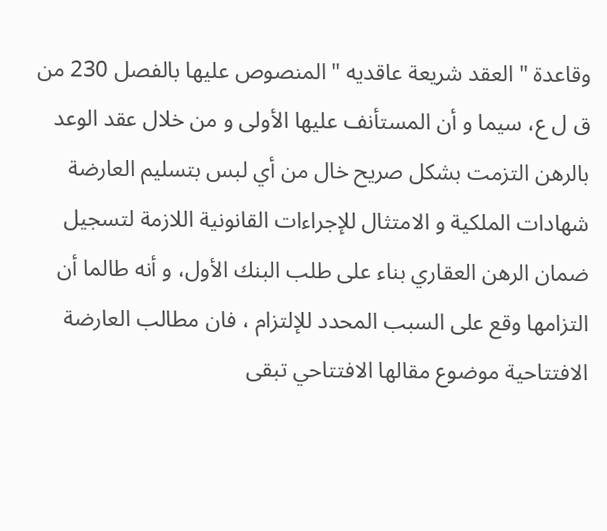وقاعدة " العقد شريعة عاقديه " المنصوص عليها بالفصل 230 من ق ل ع، سیما و أن المستأنف عليها الأولى و من خلال عقد الوعد بالرهن التزمت بشكل صريح خال من أي لبس بتسليم العارضة شهادات الملكية و الامتثال للإجراءات القانونية اللازمة لتسجيل ضمان الرهن العقاري بناء على طلب البنك الأول، و أنه طالما أن التزامها وقع على السبب المحدد للإلتزام ، فان مطالب العارضة الافتتاحية موضوع مقالها الافتتاحي تبقى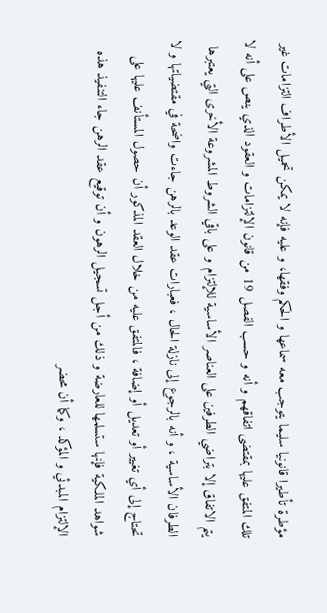مؤطرة تأطيرا قانونيا سليما يتوجب معه سماعها و الحكم وفقها، و عليه فإنه لا يمكن تحميل الأطراف التزامات غير تلك المتفق عليها بمقتضى اتفاقهم و أنه و حسب الفصل 19 من قانون الإلتزامات و العقود الذي ينص على أنه لا يتم الاتفاق إلا بتراضي الطرفين على العناصر الأساسية للإلتزام و على باقي الشروط المشروعة الأخرى التي يعتبرها الطرفان الأساسية ، و أنه بالرجوع إلى نازلة الحال ، فعبارات عقد الوعد بالرهن جاءت واضحة في مقتضياتها و لا تحتاج إلى أي تغيير أو تعديل أو إضافة ، فالمتفق عليه من خلال العقد المذكور أن حصول المستأنف عليها على شواهد الملكية فإنها ستسلمها للعارضة و ذلك من أجل تسجيل الرهون و أن توقيع عقد الرهن جاء التنفيذ هذه الإلتزام المبدئي و المؤكد ، وكما أن محضر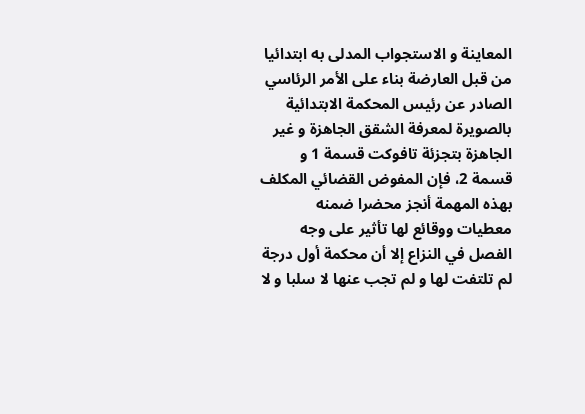المعاينة و الاستجواب المدلى به ابتدائيا من قبل العارضة بناء على الأمر الرئاسي الصادر عن رئيس المحكمة الابتدائية بالصويرة لمعرفة الشقق الجاهزة و غير الجاهزة بتجزئة تافوكت قسمة 1 و قسمة 2، فإن المفوض القضائي المكلف بهذه المهمة أنجز محضرا ضمنه معطيات ووقائع لها تأثير على وجه الفصل في النزاع إلا أن محكمة أول درجة لم تلتفت لها و لم تجب عنها لا سلبا و لا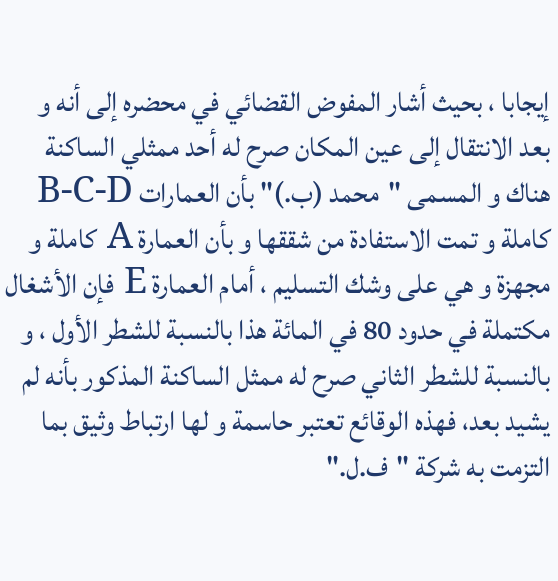إيجابا ، بحيث أشار المفوض القضائي في محضره إلى أنه و بعد الانتقال إلى عين المكان صرح له أحد ممثلي الساكنة هناك و المسمى "محمد (ب.)" بأن العمارات B-C-D كاملة و تمت الاستفادة من شققها و بأن العمارة A كاملة و مجهزة و هي على وشك التسليم ، أمام العمارة E فإن الأشغال مكتملة في حدود 80 في المائة هذا بالنسبة للشطر الأول ، و بالنسبة للشطر الثاني صرح له ممثل الساكنة المذكور بأنه لم يشيد بعد، فهذه الوقائع تعتبر حاسمة و لها ارتباط وثيق بما التزمت به شركة "ف.ل."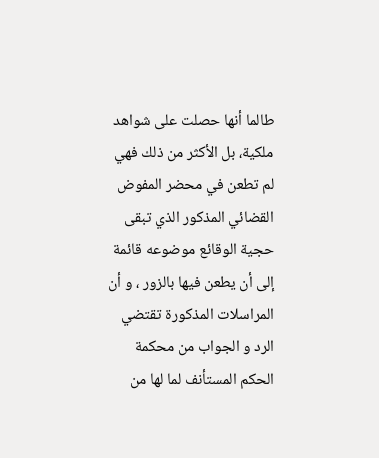طالما أنها حصلت على شواهد ملكية، بل الأكثر من ذلك فهي لم تطعن في محضر المفوض القضائي المذكور الذي تبقى حجية الوقائع موضوعه قائمة إلى أن يطعن فيها بالزور ، و أن المراسلات المذكورة تقتضي الرد و الجواب من محكمة الحكم المستأنف لما لها من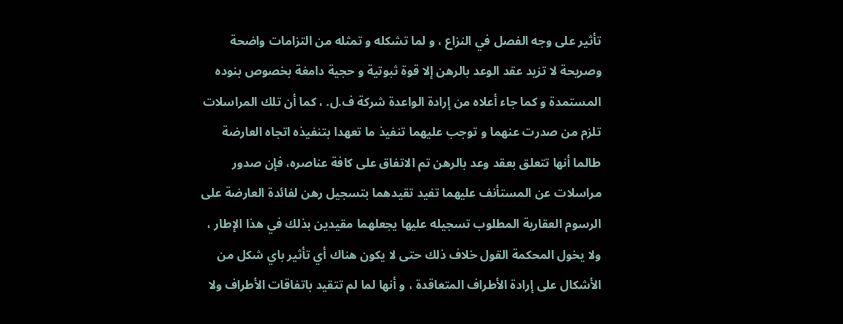تأثير على وجه الفصل في النزاع ، و لما تشكله و تمثله من التزامات واضحة وصريحة لا تزيد عقد الوعد بالرهن إلا قوة ثبوتية و حجية دامغة بخصوص بنوده المستمدة و كما جاء أعلاه من إرادة الواعدة شركة ف.ل. ، كما أن تلك المراسلات تلزم من صدرت عنهما و توجب عليهما تنفيذ ما تعهدا بتنفيذه اتجاه العارضة طالما أنها تتعلق بعقد وعد بالرهن تم الاتفاق على كافة عناصره، فإن صدور مراسلات عن المستأنف عليهما تفيد تقيدهما بتسجيل رهن لفائدة العارضة على الرسوم العقارية المطلوب تسجيله عليها يجعلهما مقيدين بذلك في هذا الإطار ، ولا يخول المحكمة القول خلاف ذلك حتى لا يكون هناك أي تأثير باي شكل من الأشكال على إرادة الأطراف المتعاقدة ، و أنها لما لم تتقيد باتفاقات الأطراف ولا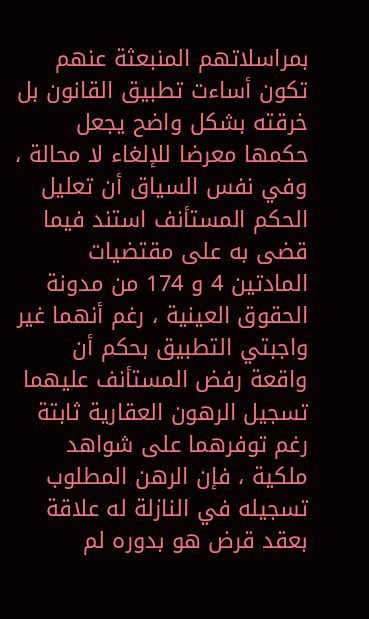بمراسلاتهم المنبعثة عنهم تكون أساءت تطبيق القانون بل خرقته بشكل واضح يجعل حكمها معرضا للإلغاء لا محالة ، وفي نفس السياق أن تعليل الحكم المستأنف استند فيما قضى به على مقتضيات المادتين 4 و 174 من مدونة الحقوق العينية ، رغم أنهما غير واجبتي التطبيق بحكم أن واقعة رفض المستأنف عليهما تسجيل الرهون العقارية ثابتة رغم توفرهما على شواهد ملكية ، فإن الرهن المطلوب تسجيله في النازلة له علاقة بعقد قرض هو بدوره لم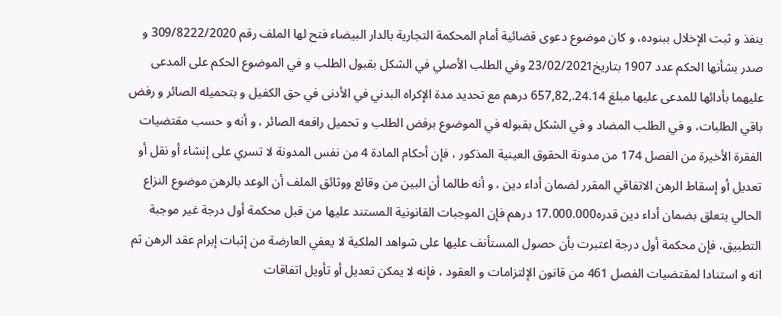ينفذ و ثبت الإخلال ببنوده، و كان موضوع دعوى قضائية أمام المحكمة التجارية بالدار البيضاء فتح لها الملف رقم 309/8222/2020 و صدر بشأنها الحكم عدد 1907 بتاريخ23/02/2021 وفي الطلب الأصلي في الشكل بقبول الطلب و في الموضوع الحكم على المدعى عليهما بأدائها للمدعى عليها مبلغ 24.14.,657,82 درهم مع تحديد مدة الإكراه البدني في الأدنى في حق الكفيل و بتحميله الصائر و رفض باقي الطلبات، و في الطلب المضاد و في الشكل بقبوله في الموضوع برفض الطلب و تحميل رافعه الصائر ، و أنه و حسب مقتضيات الفقرة الأخيرة من الفصل 174 من مدونة الحقوق العينية المذكور ، فإن أحكام المادة 4 من نفس المدونة لا تسري على إنشاء أو نقل أو تعديل أو إسقاط الرهن الاتفاقي المقرر لضمان أداء دین ، و أنه طالما أن البين من وقائع ووثائق الملف أن الوعد بالرهن موضوع النزاع الحالي يتعلق بضمان أداء دین قدره17.000.000 درهم فإن الموجبات القانونية المستند عليها من قبل محكمة أول درجة غير موجبة التطبيق، فإن محكمة أول درجة اعتبرت بأن حصول المستأنف عليها على شواهد الملكية لا يعفي العارضة من إثبات إبرام عقد الرهن ثم انه و استنادا لمقتضيات الفصل 461 من قانون الإلتزامات و العقود ، فإنه لا يمكن تعديل أو تأويل اتفاقات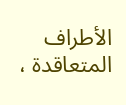الأطراف المتعاقدة ،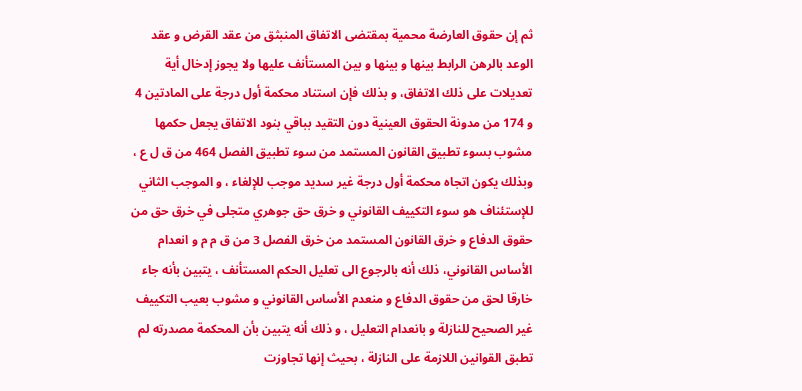ثم إن حقوق العارضة محمية بمقتضى الاتفاق المنبثق من عقد القرض و عقد الوعد بالرهن الرابط بينها و بينها و بين المستأنف عليها ولا يجوز إدخال أية تعديلات على ذلك الاتفاق، و بذلك فإن استناد محكمة أول درجة على المادتين 4 و 174 من مدونة الحقوق العينية دون التقيد بباقي بنود الاتفاق يجعل حكمها مشوب بسوء تطبيق القانون المستمد من سوء تطبيق الفصل 464 من ق ل ع ، وبذلك يكون اتجاه محكمة أول درجة غير سدید موجب للإلغاء ، و الموجب الثاني للإستئناف هو سوء التكييف القانوني و خرق حق جوهري متجلى في خرق حق من حقوق الدفاع و خرق القانون المستمد من خرق الفصل 3 من ق م م و انعدام الأساس القانوني، ذلك أنه بالرجوع الى تعليل الحكم المستأنف ، يتبين بأنه جاء خارقا لحق من حقوق الدفاع و منعدم الأساس القانوني و مشوب بعيب التكييف غير الصحيح للنازلة و بانعدام التعليل ، و ذلك أنه يتبين بأن المحكمة مصدرته لم تطبق القوانين اللازمة على النازلة ، بحيث إنها تجاوزت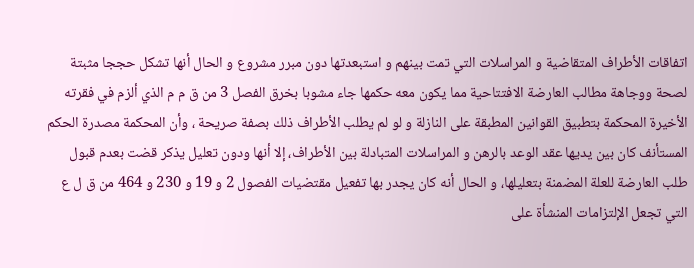اتفاقات الأطراف المتقاضية و المراسلات التي تمت بينهم و استبعدتها دون مبرر مشروع و الحال أنها تشكل حججا مثبتة لصحة ووجاهة مطالب العارضة الافتتاحية مما يكون معه حكمها جاء مشوبا بخرق الفصل 3 من ق م م الذي ألزم في فقرته الأخيرة المحكمة بتطبيق القوانين المطبقة على النازلة و لو لم يطلب الأطراف ذلك بصفة صريحة ، وأن المحكمة مصدرة الحكم المستأنف كان بين يديها عقد الوعد بالرهن و المراسلات المتبادلة بين الأطراف، إلا أنها ودون تعليل يذكر قضت بعدم قبول طلب العارضة للعلة المضمنة بتعليلها، و الحال أنه كان يجدر بها تفعيل مقتضيات الفصول 2 و 19 و 230 و 464 من ق ل ع التي تجعل الإلتزامات المنشأة على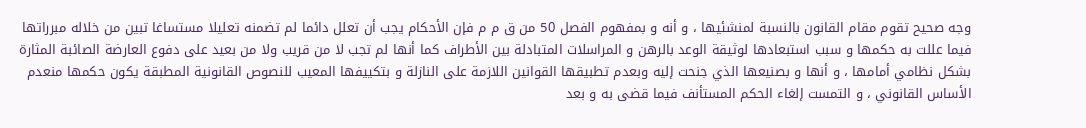وجه صحيح تقوم مقام القانون بالنسبة لمنشئيها ، و أنه و بمفهوم الفصل 50 من ق م م فإن الأحكام يجب أن تعلل دائما لم تضمنه تعليلا مستساغا تبين من خلاله مبرراتها فيما عللت به حكمها و سبب استبعادها لوثيقة الوعد بالرهن و المراسلات المتبادلة بين الأطراف كما أنها لم تجب لا من قريب ولا من بعيد على دفوع العارضة الصائبة المثارة بشكل نظامي أمامها ، و أنها و بصنيعها الذي جنحت إليه وبعدم تطبيقها القوانين اللازمة على النازلة و بتكييفها المعيب للنصوص القانونية المطبقة يكون حكمها منعدم الأساس القانوني ، و التمست إلغاء الحكم المستأنف فيما قضى به و بعد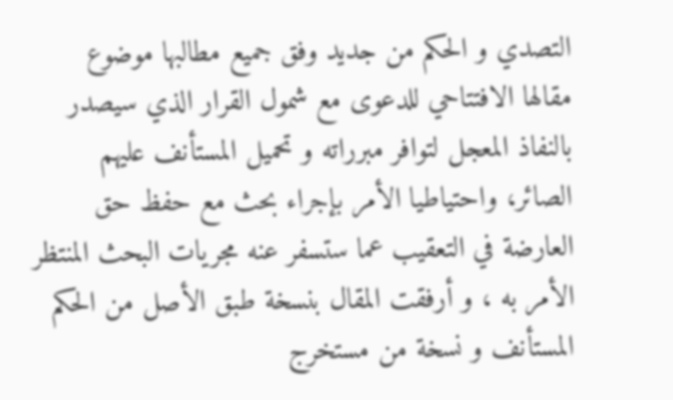التصدي و الحكم من جديد وفق جميع مطالبها موضوع مقالها الافتتاحي للدعوی مع شمول القرار الذي سيصدر بالنفاذ المعجل لتوافر مبرراته و تحميل المستأنف عليهم الصائر، واحتياطيا الأمر بإجراء بحث مع حفظ حق العارضة في التعقيب عما ستسفر عنه مجريات البحث المنتظر الأمر به ، و أرفقت المقال بنسخة طبق الأصل من الحكم المستأنف و نسخة من مستخرج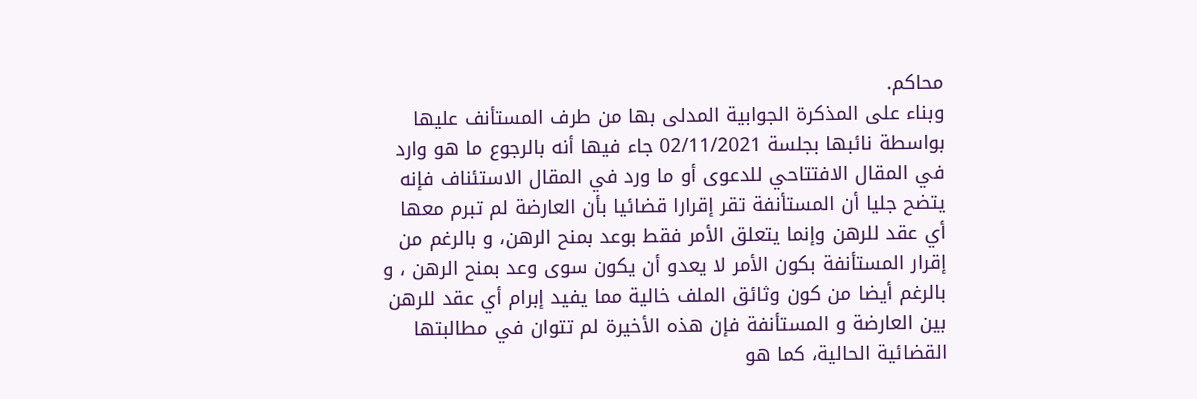محاكم.
وبناء على المذكرة الجوابية المدلى بها من طرف المستأنف عليها بواسطة نائبها بجلسة 02/11/2021 جاء فيها أنه بالرجوع ما هو وارد في المقال الافتتاحي للدعوى أو ما ورد في المقال الاستئناف فإنه يتضح جليا أن المستأنفة تقر إقرارا قضائيا بأن العارضة لم تبرم معها أي عقد للرهن وإنما يتعلق الأمر فقط بوعد بمنح الرهن، و بالرغم من إقرار المستأنفة بكون الأمر لا يعدو أن يكون سوى وعد بمنح الرهن ، و بالرغم أيضا من کون وثائق الملف خالية مما يفيد إبرام أي عقد للرهن بين العارضة و المستأنفة فإن هذه الأخيرة لم تتوان في مطالبتها القضائية الحالية، كما هو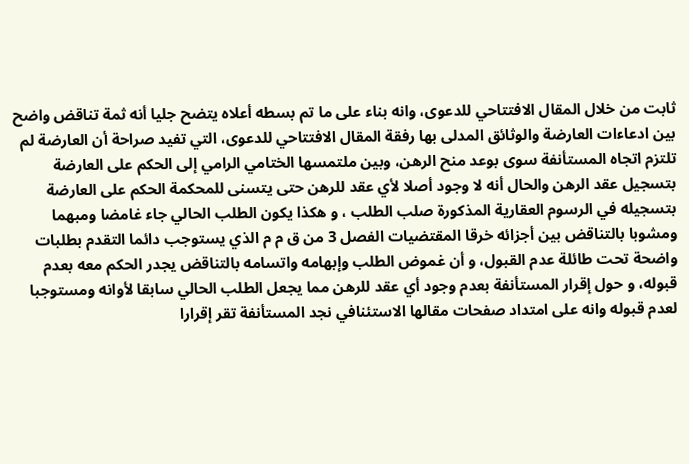ثابت من خلال المقال الافتتاحي للدعوى، وانه بناء على ما تم بسطه أعلاه يتضح جليا أنه ثمة تناقض واضح بين ادعاءات العارضة والوثائق المدلى بها رفقة المقال الافتتاحي للدعوى، التي تفيد صراحة أن العارضة لم تلتزم اتجاه المستأنفة سوی بوعد منح الرهن، وبين ملتمسها الختامي الرامي إلى الحكم على العارضة بتسجيل عقد الرهن والحال أنه لا وجود أصلا لأي عقد للرهن حتى يتسنى للمحكمة الحكم على العارضة بتسجيله في الرسوم العقارية المذكورة صلب الطلب ، و هكذا يكون الطلب الحالي جاء غامضا ومبهما ومشوبا بالتناقض بين أجزائه خرقا المقتضيات الفصل 3 من ق م م الذي يستوجب دائما التقدم بطلبات واضحة تحت طائلة عدم القبول، و أن غموض الطلب وإبهامه واتسامه بالتناقض يجدر الحكم معه بعدم قبوله، و حول إقرار المستأنفة بعدم وجود أي عقد للرهن مما يجعل الطلب الحالي سابقا لأوانه ومستوجبا لعدم قبوله وانه على امتداد صفحات مقالها الاستئنافي نجد المستأنفة تقر إقرارا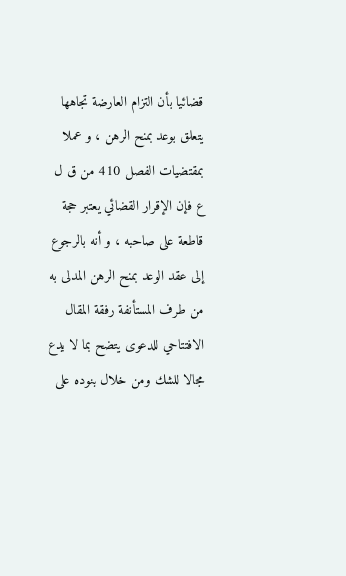قضائيا بأن التزام العارضة تجاهها يتعلق بوعد بمنح الرهن ، و عملا بمقتضيات الفصل 410 من ق ل ع فإن الإقرار القضائي يعتبر حجة قاطعة على صاحبه ، و أنه بالرجوع إلى عقد الوعد بمنح الرهن المدلى به من طرف المستأنفة رفقة المقال الافتتاحي للدعوى يتضح بما لا يدع مجالا للشك ومن خلال بنوده على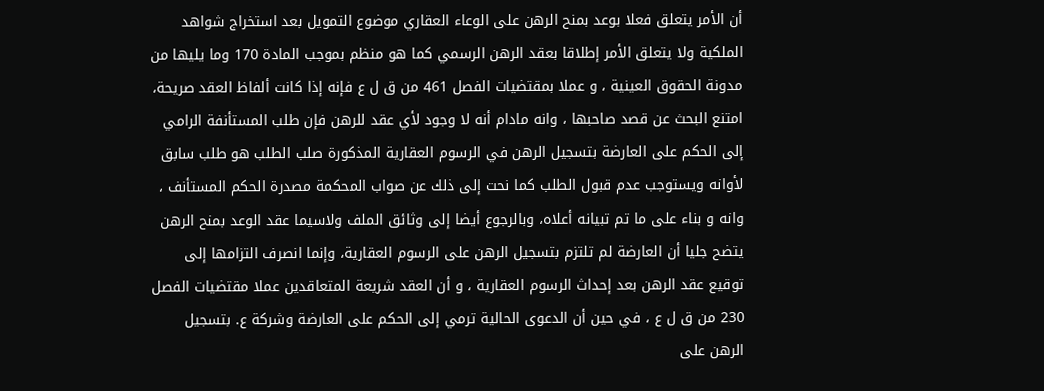أن الأمر يتعلق فعلا بوعد بمنح الرهن على الوعاء العقاري موضوع التمويل بعد استخراج شواهد الملكية ولا يتعلق الأمر إطلاقا بعقد الرهن الرسمي كما هو منظم بموجب المادة 170 وما يليها من مدونة الحقوق العينية ، و عملا بمقتضيات الفصل 461 من ق ل ع فإنه إذا كانت ألفاظ العقد صريحة، امتنع البحث عن قصد صاحبها ، وانه مادام أنه لا وجود لأي عقد للرهن فإن طلب المستأنفة الرامي إلى الحكم على العارضة بتسجيل الرهن في الرسوم العقارية المذكورة صلب الطلب هو طلب سابق لأوانه ويستوجب عدم قبول الطلب کما نحت إلى ذلك عن صواب المحكمة مصدرة الحكم المستأنف ، وانه و بناء على ما تم تبيانه أعلاه، وبالرجوع أيضا إلى وثائق الملف ولاسيما عقد الوعد بمنح الرهن يتضح جليا أن العارضة لم تلتزم بتسجيل الرهن على الرسوم العقارية، وإنما انصرف التزامها إلى توقيع عقد الرهن بعد إحداث الرسوم العقارية ، و أن العقد شريعة المتعاقدين عملا مقتضيات الفصل 230 من ق ل ع ، في حين أن الدعوى الحالية ترمي إلى الحكم على العارضة وشركة ع. بتسجيل الرهن على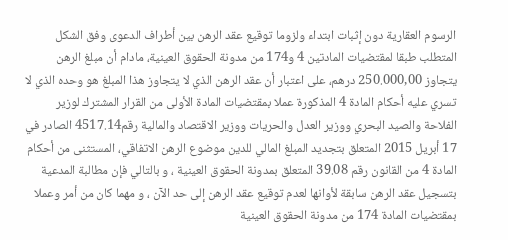الرسوم العقارية دون إثبات ابتداء ولزوما توقيع عقد الرهن بين أطراف الدعوى وفق الشكل المتطلب طبقا لمقتضيات المادتين 4 و174 من مدونة الحقوق العينية، مادام أن مبلغ الرهن يتجاوز 250.000,00 درهم، على اعتبار أن عقد الرهن الذي لا يتجاوز هذا المبلغ هو وحده الذي لا تسري عليه أحكام المادة 4 المذكورة عملا بمقتضيات المادة الأولى من القرار المشترك لوزير الفلاحة والصيد البحري ووزير العدل والحريات ووزير الاقتصاد والمالية رقم4517.14 الصادر في 17 أبريل 2015 المتعلق بتجديد المبلغ المالي للدين موضوع الرهن الاتفاقي، المستثنى من أحكام المادة 4 من القانون رقم 39.08 المتعلق بمدونة الحقوق العينية ، و بالتالي فإن مطالبة المدعية بتسجيل عقد الرهن سابقة لأوانها لعدم توقيع عقد الرهن إلى حد الآن ، و مهما كان من أمر وعملا بمقتضيات المادة 174 من مدونة الحقوق العينية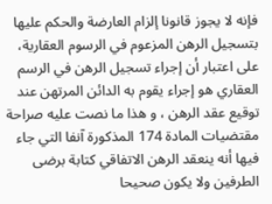فإنه لا يجوز قانونا إلزام العارضة والحكم عليها بتسجيل الرهن المزعوم في الرسوم العقارية، على اعتبار أن إجراء تسجيل الرهن في الرسم العقاري هو إجراء يقوم به الدائن المرتهن عند توقيع عقد الرهن ، و هذا ما نصت عليه صراحة مقتضيات المادة 174 المذكورة آنفا التي جاء فيها أنه ينعقد الرهن الاتفاقي كتابة برضى الطرفين ولا يكون صحيحا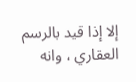إلا إذا قيد بالرسم العقاري ، وانه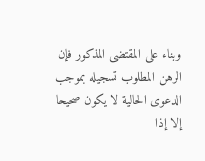وبناء على المقتضى المذكور فإن الرهن المطلوب تسجيله بموجب الدعوى الحالية لا یکون صحيحا إلا إذا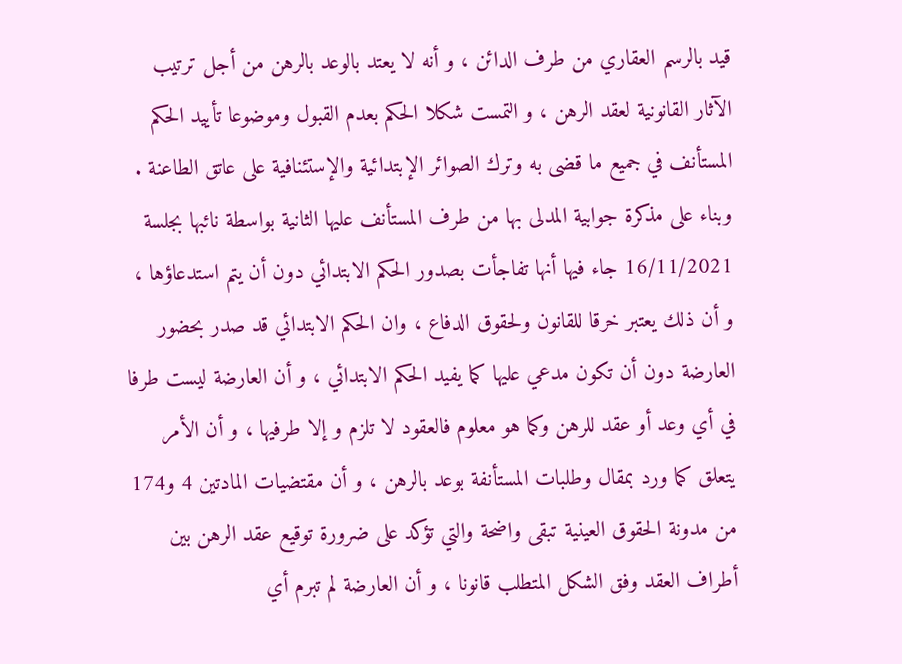قيد بالرسم العقاري من طرف الدائن ، و أنه لا يعتد بالوعد بالرهن من أجل ترتيب الآثار القانونية لعقد الرهن ، و التمست شكلا الحكم بعدم القبول وموضوعا تأييد الحكم المستأنف في جميع ما قضى به وترك الصوائر الإبتدائية والإستئنافية على عاتق الطاعنة .
وبناء على مذكرة جوابية المدلى بها من طرف المستأنف عليها الثانية بواسطة نائبها بجلسة 16/11/2021 جاء فيها أنها تفاجأت بصدور الحكم الابتدائي دون أن يتم استدعاؤها ، و أن ذلك يعتبر خرقا للقانون ولحقوق الدفاع ، وان الحكم الابتدائي قد صدر بحضور العارضة دون أن تكون مدعي عليها كما يفيد الحكم الابتدائي ، و أن العارضة ليست طرفا في أي وعد أو عقد للرهن وكما هو معلوم فالعقود لا تلزم و إلا طرفيها ، و أن الأمر يتعلق كما ورد بمقال وطلبات المستأنفة بوعد بالرهن ، و أن مقتضيات المادتين 4 و174 من مدونة الحقوق العينية تبقى واضحة والتي تؤكد على ضرورة توقيع عقد الرهن بين أطراف العقد وفق الشكل المتطلب قانونا ، و أن العارضة لم تبرم أي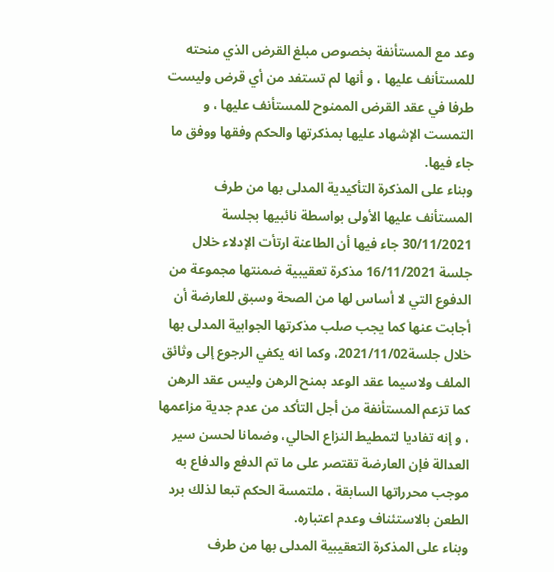وعد مع المستأنفة بخصوص مبلغ القرض الذي منحته للمستأنف عليها ، و أنها لم تستفد من أي قرض وليست طرفا في عقد القرض الممنوح للمستأنف عليها ، و التمست الإشهاد عليها بمذكرتها والحكم وفقها ووفق ما جاء فيها.
وبناء على المذكرة التأكيدية المدلى بها من طرف المستأنف عليها الأولى بواسطة نائبيها بجلسة 30/11/2021 جاء فيها أن الطاعنة ارتأت الإدلاء خلال جلسة 16/11/2021 مذكرة تعقيبية ضمنتها مجموعة من الدفوع التي لا أساس لها من الصحة وسبق للعارضة أن أجابت عنها كما يجب صلب مذكرتها الجوابية المدلى بها خلال جلسة2021/11/02، وكما انه يكفي الرجوع إلى وثائق الملف ولاسيما عقد الوعد بمنح الرهن وليس عقد الرهن كما تزعم المستأنفة من أجل التأكد من عدم جدية مزاعمها ، و إنه تفاديا لتمطيط النزاع الحالي، وضمانا لحسن سير العدالة فإن العارضة تقتصر على ما تم الدفع والدفاع به موجب محرراتها السابقة ، ملتمسة الحكم تبعا لذلك برد الطعن بالاستئناف وعدم اعتباره.
وبناء على المذكرة التعقيبية المدلى بها من طرف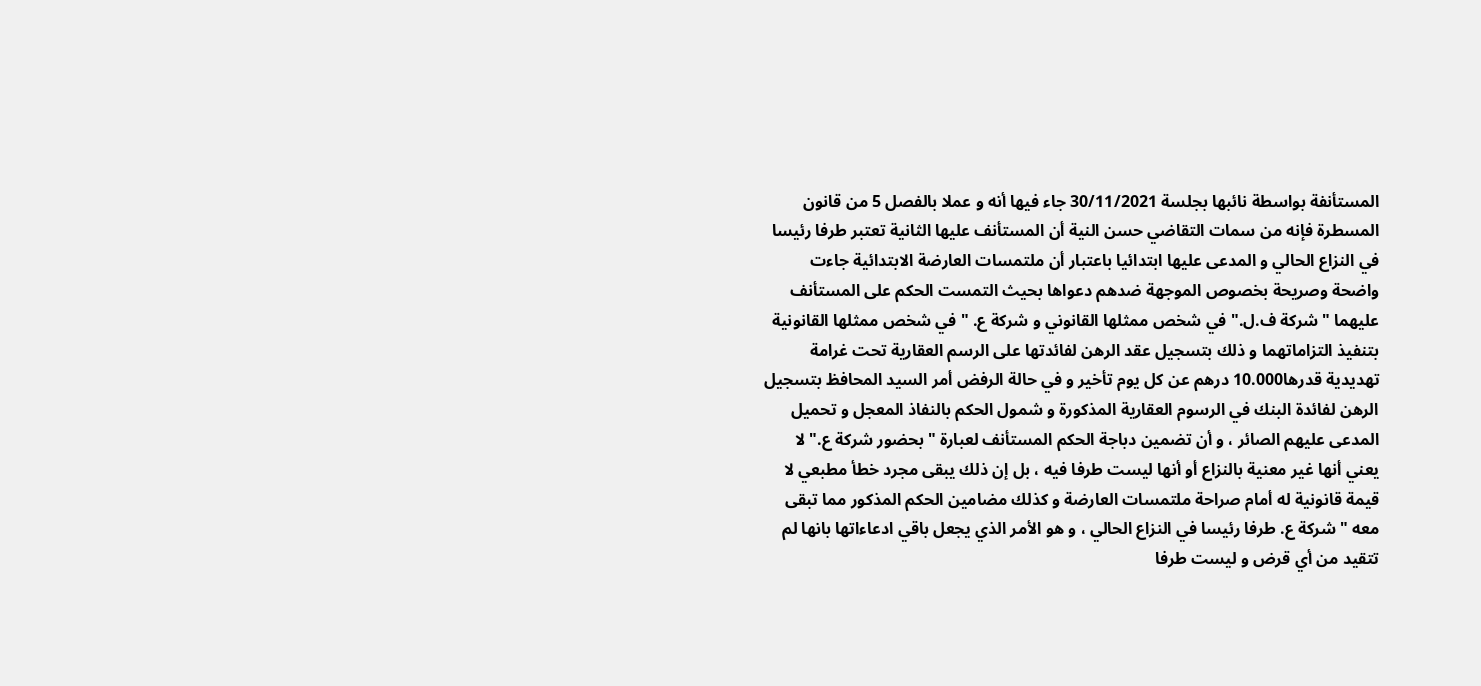المستأنفة بواسطة نائبها بجلسة 30/11/2021 جاء فيها أنه و عملا بالفصل 5 من قانون المسطرة فإنه من سمات التقاضي حسن النية أن المستأنف عليها الثانية تعتبر طرفا رئيسا في النزاع الحالي و المدعى عليها ابتدائيا باعتبار أن ملتمسات العارضة الابتدائية جاءت واضحة وصريحة بخصوص الموجهة ضدهم دعواها بحيث التمست الحكم على المستأنف عليهما "شركة ف.ل." في شخص ممثلها القانوني و شركة ع. " في شخص ممثلها القانونية بتنفيذ التزاماتهما و ذلك بتسجيل عقد الرهن لفائدتها على الرسم العقارية تحت غرامة تهديدية قدرها10.000 درهم عن كل يوم تأخير و في حالة الرفض أمر السيد المحافظ بتسجيل الرهن لفائدة البنك في الرسوم العقارية المذكورة و شمول الحكم بالنفاذ المعجل و تحميل المدعى عليهم الصائر ، و أن تضمین دباجة الحكم المستأنف لعبارة " بحضور شركة ع." لا يعني أنها غير معنية بالنزاع أو أنها ليست طرفا فيه ، بل إن ذلك يبقى مجرد خطأ مطبعي لا قيمة قانونية له أمام صراحة ملتمسات العارضة و كذلك مضامين الحكم المذكور مما تبقى معه " شركة ع. طرفا رئيسا في النزاع الحالي ، و هو الأمر الذي يجعل باقي ادعاءاتها بانها لم تتقيد من أي قرض و ليست طرفا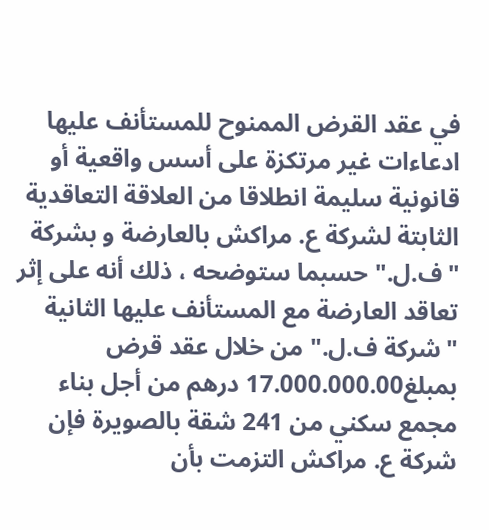في عقد القرض الممنوح للمستأنف عليها ادعاءات غير مرتكزة على أسس واقعية أو قانونية سليمة انطلاقا من العلاقة التعاقدية الثابتة لشركة ع. مراکش بالعارضة و بشركة "ف.ل." حسبما ستوضحه ، ذلك أنه على إثر تعاقد العارضة مع المستأنف عليها الثانية "شركة ف.ل." من خلال عقد قرض بمبلغ17.000.000.00 درهم من أجل بناء مجمع سكني من 241 شقة بالصويرة فإن شركة ع. مراکش التزمت بأن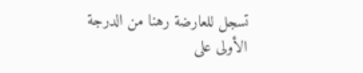تسجل للعارضة رهنا من الدرجة الأولى على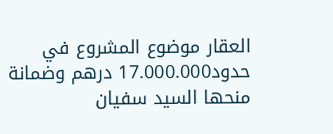العقار موضوع المشروع في حدود17.000.000 درهم وضمانة منحها السيد سفيان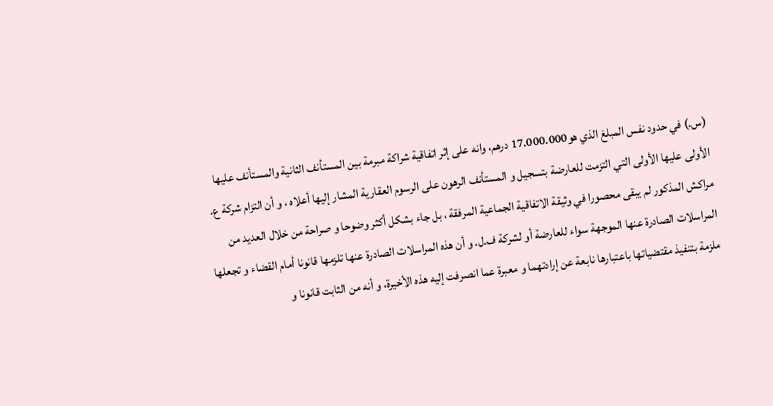(س.) في حدود نفس المبلغ الذي هو17.000.000 درهم، وانه على إثر اتفاقية شراكة مبرمة بين المستأنف الثانية والمستأنف عليها الأولى عليها الأولى التي التزمت للعارضة بتسجيل و المستأنف الرهون على الرسوم العقارية المشار إليها أعلاه ، و أن التزام شركة ع. مراکش المذكور لم يبقى محصورا في وثيقة الاتفاقية الجماعية المرفقة ، بل جاء بشكل أكثر وضوحا و صراحة من خلال العديد من المراسلات الصادرة عنها الموجهة سواء للعارضة أو لشركة ف.ل. و أن هذه المراسلات الصادرة عنها تلزمها قانونا أمام القضاء و تجعلها ملزمة بتنفيذ مقتضياتها باعتبارها نابعة عن إرادتهما و معبرة عما انصرفت إليه هذه الأخيرة، و أنه من الثابت قانونا و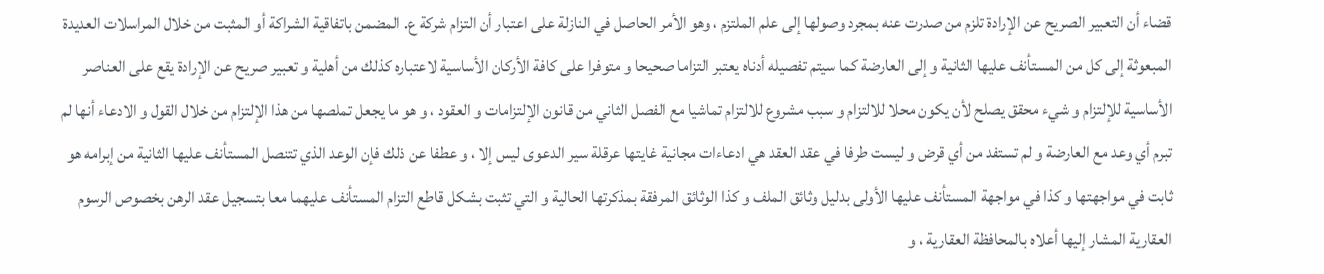قضاء أن التعبير الصريح عن الإرادة تلزم من صدرت عنه بمجرد وصولها إلى علم الملتزم ، وهو الأمر الحاصل في النازلة على اعتبار أن التزام شركة ع. المضمن باتفاقية الشراكة أو المثبت من خلال المراسلات العديدة المبعوثة إلى كل من المستأنف عليها الثانية و إلى العارضة كما سيتم تفصيله أدناه يعتبر التزاما صحيحا و متوفرا على كافة الأركان الأساسية لاعتباره كذلك من أهلية و تعبير صريح عن الإرادة يقع على العناصر الأساسية للإلتزام و شيء محقق يصلح لأن يكون محلا للالتزام و سبب مشروع للالتزام تماشيا مع الفصل الثاني من قانون الإلتزامات و العقود ، و هو ما يجعل تملصها من هذا الإلتزام من خلال القول و الادعاء أنها لم تبرم أي وعد مع العارضة و لم تستفد من أي قرض و ليست طرفا في عقد العقد هي ادعاءات مجانية غايتها عرقلة سير الدعوى ليس إلا ، و عطفا عن ذلك فإن الوعد الذي تتنصل المستأنف عليها الثانية من إبرامه هو ثابت في مواجهتها و كذا في مواجهة المستأنف عليها الأولى بدليل وثائق الملف و كذا الوثائق المرفقة بمذكرتها الحالية و التي تثبت بشكل قاطع التزام المستأنف عليهما معا بتسجيل عقد الرهن بخصوص الرسوم العقارية المشار إليها أعلاه بالمحافظة العقارية ، و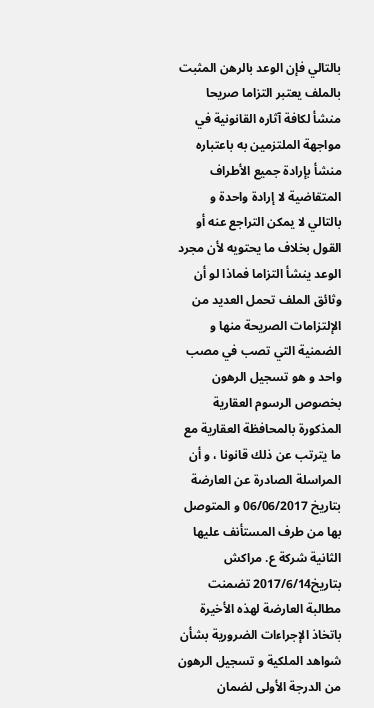بالتالي فإن الوعد بالرهن المثبت بالملف يعتبر التزاما صريحا منشأ لكافة آثاره القانونية في مواجهة الملتزمين به باعتباره منشأ بإرادة جميع الأطراف المتقاضية لا إرادة واحدة و بالتالي لا يمكن التراجع عنه أو القول بخلاف ما يحتويه لأن مجرد الوعد ينشأ التزاما فماذا لو أن وثائق الملف تحمل العديد من الإلتزامات الصريحة منها و الضمنية التي تصب في مصب واحد و هو تسجيل الرهون بخصوص الرسوم العقارية المذكورة بالمحافظة العقارية مع ما يترتب عن ذلك قانونا ، و أن المراسلة الصادرة عن العارضة بتاريخ 06/06/2017 و المتوصل بها من طرف المستأنف عليها الثانية شركة ع. مراکش بتاریخ2017/6/14 تضمنت مطالبة العارضة لهذه الأخيرة باتخاذ الإجراءات الضرورية بشأن شواهد الملكية و تسجيل الرهون من الدرجة الأولى لضمان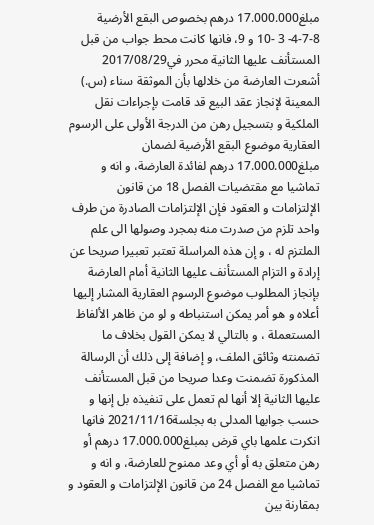مبلغ17.000.000 درهم بخصوص البقع الأرضية 8-7-4- 3 -10 و 9، فانها كانت محط جواب من قبل المستأنف عليها الثانية محرر في2017/08/29 أشعرت العارضة من خلالها بأن الموثقة سناء (س.) المعينة لإنجاز عقد البيع قد قامت بإجراءات نقل الملكية و بتسجيل رهن من الدرجة الأولى على الرسوم العقارية موضوع البقع الأرضية لضمان مبلغ17.000.000 درهم لفائدة العارضة، و انه و تماشيا مع مقتضيات الفصل 18 من قانون الإلتزامات و العقود فإن الإلتزامات الصادرة من طرف واحد تلزم من صدرت منه بمجرد وصولها الى علم الملتزم له ، و إن هذه المراسلة تعتبر تعبيرا صريحا عن إرادة و التزام المستأنف عليها الثانية أمام العارضة بإنجاز المطلوب موضوع الرسوم العقارية المشار إليها أعلاه و هو أمر يمكن استنباطه و لو من ظاهر الألفاظ المستعملة ، و بالتالي لا يمكن القول بخلاف ما تضمنته وثائق الملف، و إضافة إلى ذلك أن الرسالة المذكورة تضمنت وعدا صريحا من قبل المستأنف عليها الثانية إلا أنها لم تعمل على تنفيذه بل إنها و حسب جوابها المدلى به بجلسة2021/11/16 فانها انكرت علمها باي قرض بمبلغ17.000.000 درهم أو رهن متعلق به أو أي وعد ممنوح للعارضة، و انه و تماشيا مع الفصل 24 من قانون الإلتزامات و العقود و بمقارنة بين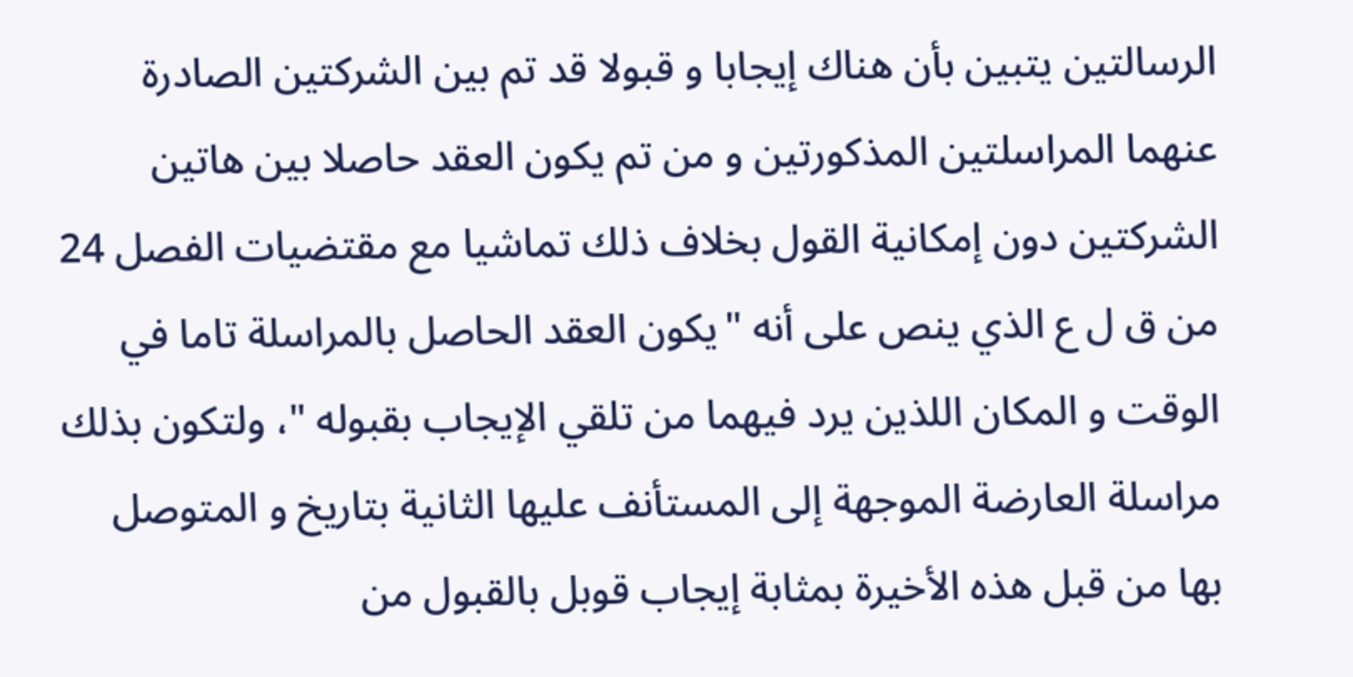الرسالتين يتبين بأن هناك إيجابا و قبولا قد تم بين الشركتين الصادرة عنهما المراسلتين المذكورتين و من تم يكون العقد حاصلا بين هاتين الشركتين دون إمكانية القول بخلاف ذلك تماشيا مع مقتضيات الفصل 24 من ق ل ع الذي ينص على أنه "يكون العقد الحاصل بالمراسلة تاما في الوقت و المكان اللذين يرد فيهما من تلقي الإيجاب بقبوله "، ولتكون بذلك مراسلة العارضة الموجهة إلى المستأنف عليها الثانية بتاريخ و المتوصل بها من قبل هذه الأخيرة بمثابة إيجاب قوبل بالقبول من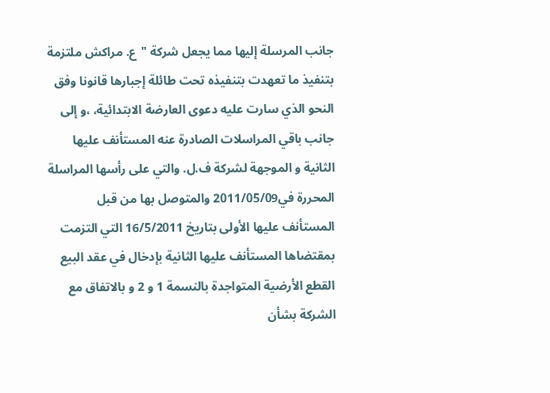جانب المرسلة إليها مما يجعل شركة "ع. مراکش ملتزمة بتنفيذ ما تعهدت بتنفيذه تحت طائلة إجبارها قانونا وفق النحو الذي سارت عليه دعوى العارضة الابتدائية، ،و إلى جانب باقي المراسلات الصادرة عنه المستأنف عليها الثانية و الموجهة لشركة ف.ل. والتي على رأسها المراسلة المحررة في2011/05/09 والمتوصل بها من قبل المستأنف عليها الأولى بتاريخ 16/5/2011 التي التزمت بمقتضاها المستأنف عليها الثانية بإدخال في عقد البيع القطع الأرضية المتواجدة بالنسمة 1 و 2 و بالاتفاق مع الشركة بشأن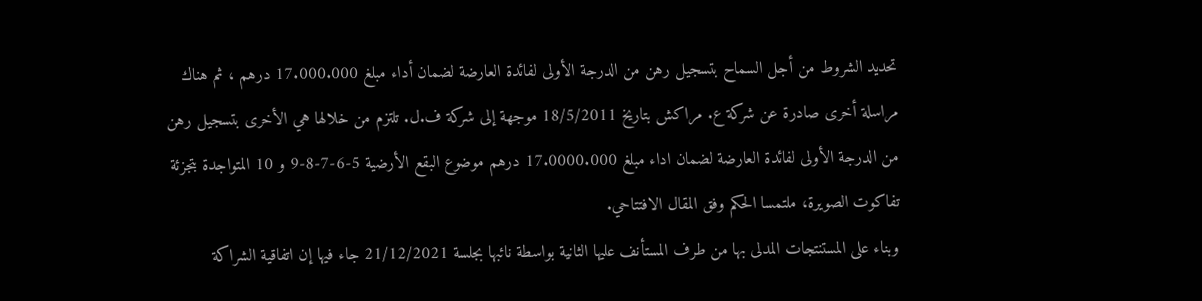تحديد الشروط من أجل السماح بتسجيل رهن من الدرجة الأولى لفائدة العارضة لضمان أداء مبلغ 17.000.000 درهم ، ثم هناك مراسلة أخرى صادرة عن شركة ع. مراکش بتاريخ 18/5/2011 موجهة إلى شركة ف.ل. تلتزم من خلالها هي الأخرى بتسجيل رهن من الدرجة الأولى لفائدة العارضة لضمان اداء مبلغ 17.0000.000 درهم موضوع البقع الأرضية 5-6-7-8-9 و 10 المتواجدة بتجزئة تفاكوت الصويرة، ملتمسا الحكم وفق المقال الافتتاحي.
وبناء على المستنتجات المدلى بها من طرف المستأنف عليها الثانية بواسطة نائبها بجلسة 21/12/2021 جاء فيها إن اتفاقية الشراكة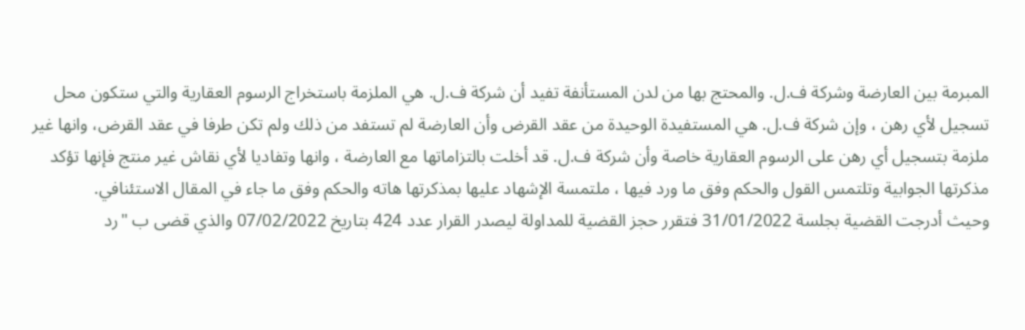المبرمة بين العارضة وشركة ف.ل. والمحتج بها من لدن المستأنفة تفيد أن شركة ف.ل. هي الملزمة باستخراج الرسوم العقارية والتي ستكون محل تسجيل لأي رهن ، وإن شركة ف.ل. هي المستفيدة الوحيدة من عقد القرض وأن العارضة لم تستفد من ذلك ولم تكن طرفا في عقد القرض، وانها غير ملزمة بتسجيل أي رهن على الرسوم العقارية خاصة وأن شركة ف.ل. قد أخلت بالتزاماتها مع العارضة ، وانها وتفاديا لأي نقاش غير منتج فإنها تؤكد مذكرتها الجوابية وتلتمس القول والحكم وفق ما ورد فيها ، ملتمسة الإشهاد عليها بمذكرتها هاته والحكم وفق ما جاء في المقال الاستئنافي.
وحيث أدرجت القضية بجلسة 31/01/2022 فتقرر حجز القضية للمداولة ليصدر القرار عدد 424 بتاريخ 07/02/2022 والذي قضى ب "رد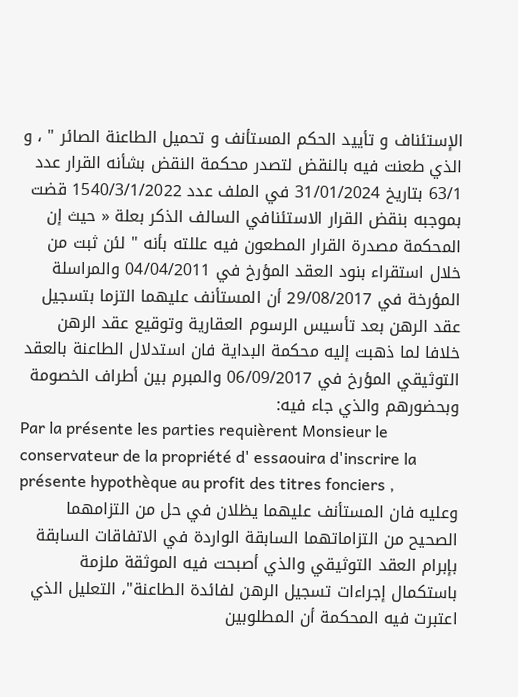الإستئناف و تأييد الحكم المستأنف و تحميل الطاعنة الصائر " ، و الذي طعنت فيه بالنقض لتصدر محكمة النقض بشأنه القرار عدد 63/1 بتاريخ 31/01/2024 في الملف عدد 1540/3/1/2022 قضت بموجبه بنقض القرار الاستئنافي السالف الذكر بعلة « حيث إن المحكمة مصدرة القرار المطعون فيه عللته بأنه " لئن ثبت من خلال استقراء بنود العقد المؤرخ في 04/04/2011 والمراسلة المؤرخة في 29/08/2017 أن المستأنف عليهما التزما بتسجيل عقد الرهن بعد تأسيس الرسوم العقارية وتوقيع عقد الرهن خلافا لما ذهبت إليه محكمة البداية فان استدلال الطاعنة بالعقد التوثيقي المؤرخ في 06/09/2017 والمبرم بين أطراف الخصومة وبحضورهم والذي جاء فيه:
Par la présente les parties requièrent Monsieur le conservateur de la propriété d' essaouira d'inscrire la présente hypothèque au profit des titres fonciers ,
وعليه فان المستأنف عليهما يظلان في حل من التزامهما الصحيح من التزاماتهما السابقة الواردة في الاتفاقات السابقة بإبرام العقد التوثيقي والذي أصبحت فيه الموثقة ملزمة باستكمال إجراءات تسجيل الرهن لفائدة الطاعنة"، التعليل الذي اعتبرت فيه المحكمة أن المطلوبين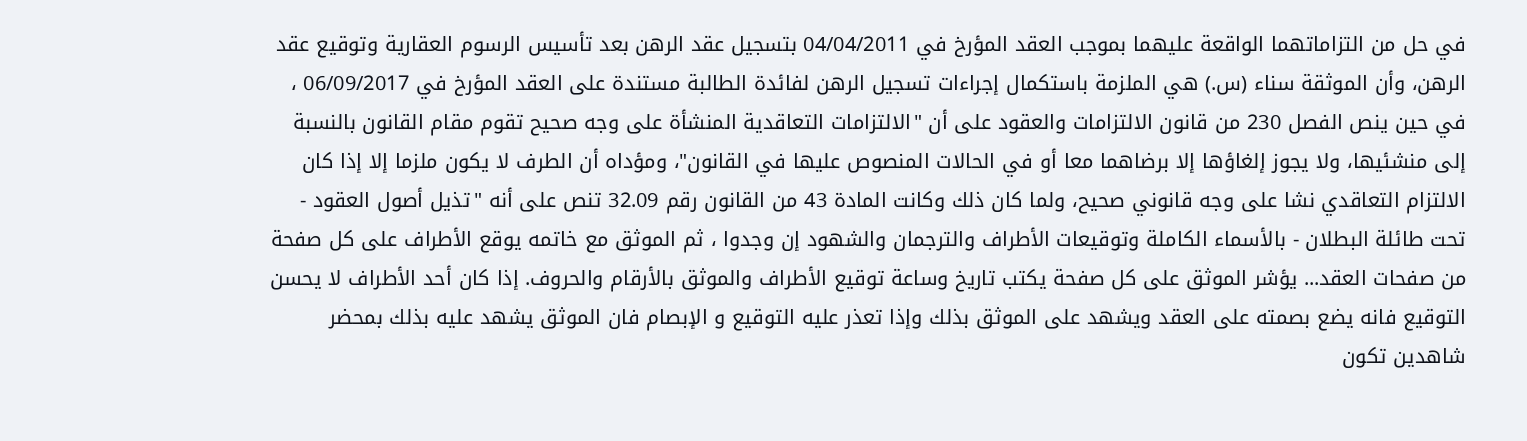في حل من التزاماتهما الواقعة عليهما بموجب العقد المؤرخ في 04/04/2011 بتسجيل عقد الرهن بعد تأسيس الرسوم العقارية وتوقيع عقد الرهن، وأن الموثقة سناء (س.) هي الملزمة باستكمال إجراءات تسجيل الرهن لفائدة الطالبة مستندة على العقد المؤرخ في 06/09/2017 ، في حين ينص الفصل 230 من قانون الالتزامات والعقود على أن "الالتزامات التعاقدية المنشأة على وجه صحيح تقوم مقام القانون بالنسبة إلى منشئيها، ولا يجوز إلغاؤها إلا برضاهما معا أو في الحالات المنصوص عليها في القانون"، ومؤداه أن الطرف لا يكون ملزما إلا إذا كان الالتزام التعاقدي نشا على وجه قانوني صحيح، ولما كان ذلك وكانت المادة 43 من القانون رقم 32.09 تنص على أنه "تذيل أصول العقود - تحت طائلة البطلان - بالأسماء الكاملة وتوقيعات الأطراف والترجمان والشهود إن وجدوا ، ثم الموثق مع خاتمه يوقع الأطراف على كل صفحة من صفحات العقد... يؤشر الموثق على كل صفحة يكتب تاريخ وساعة توقيع الأطراف والموثق بالأرقام والحروف. إذا كان أحد الأطراف لا يحسن التوقيع فانه يضع بصمته على العقد ويشهد على الموثق بذلك وإذا تعذر عليه التوقيع و الإبصام فان الموثق يشهد عليه بذلك بمحضر شاهدين تكون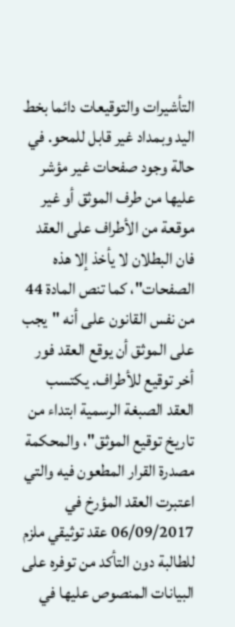التأشيرات والتوقيعات دائما بخط اليد وبمداد غير قابل للمحو. في حالة وجود صفحات غير مؤشر عليها من طرف الموثق أو غير موقعة من الأطراف على العقد فان البطلان لا يأخذ إلا هذه الصفحات"، كما تنص المادة 44 من نفس القانون على أنه "يجب على الموثق أن يوقع العقد فور أخر توقيع للأطراف. يكتسب العقد الصبغة الرسمية ابتداء من تاريخ توقيع الموثق"، والمحكمة مصدرة القرار المطعون فيه والتي اعتبرت العقد المؤرخ في 06/09/2017 عقد توثيقي ملزم للطالبة دون التأكد من توفره على البيانات المنصوص عليها في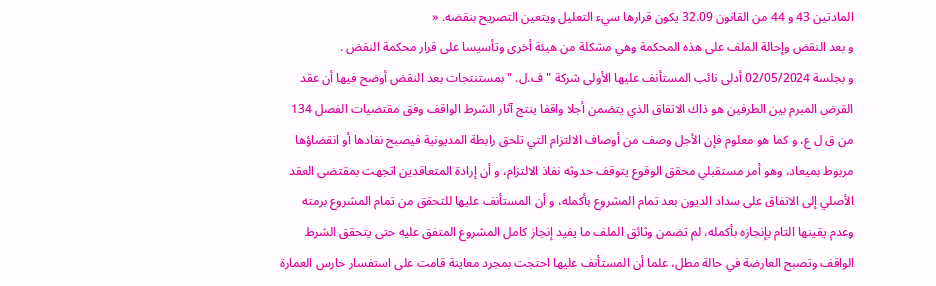المادتين 43 و 44 من القانون 32.09 يكون قرارها سيء التعليل ويتعين التصريح بنقضه. «
و بعد النقض وإحالة الملف على هذه المحكمة وهي مشكلة من هيئة أخرى وتأسيسا على قرار محكمة النقض .
و بجلسة 02/05/2024 أدلى نائب المستأنف عليها الأولى شركة "ف.ل. " بمستنتجات بعد النقض أوضح فيها أن عقد القرض المبرم بين الطرفين هو ذاك الاتفاق الذي يتضمن أجلا واقفا ينتج آثار الشرط الواقف وفق مقتضيات الفصل 134 من ق ل ع، و كما هو معلوم فإن الأجل وصف من أوصاف الالتزام التي تلحق رابطة المديونية فيصبح نفادها أو انقضاؤها مربوط بميعاد، وهو أمر مستقبلي محقق الوقوع يتوقف حدوثه نفاذ الالتزام، و أن إرادة المتعاقدين اتجهت بمقتضى العقد الأصلي إلى الاتفاق على سداد الديون بعد تمام المشروع بأكمله، و أن المستأنف عليها للتحقق من تمام المشروع برمته وعدم يقينها التام بإنجازه بأكمله، لم تضمن وثائق الملف ما يفيد إنجاز كامل المشروع المتفق عليه حتى يتحقق الشرط الواقف وتصبح العارضة في حالة مطل، علما أن المستأنف عليها احتجت بمجرد معاينة قامت على استفسار حارس العمارة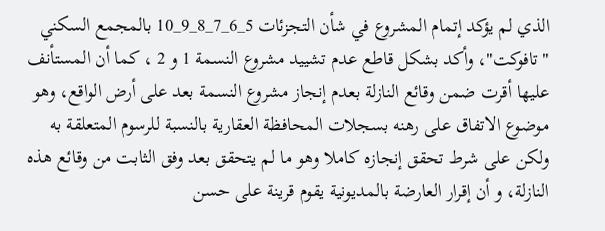الذي لم يؤكد إتمام المشروع في شأن التجزئات 5_6_7_8_9_10 بالمجمع السكني "تافوكت"، وأكد بشكل قاطع عدم تشييد مشروع النسمة 1 و 2 ، كما أن المستأنف عليها أقرت ضمن وقائع النازلة بعدم إنجاز مشروع النسمة بعد على أرض الواقع، وهو موضوع الاتفاق على رهنه بسجلات المحافظة العقارية بالنسبة للرسوم المتعلقة به ولكن على شرط تحقق إنجازه كاملا وهو ما لم يتحقق بعد وفق الثابت من وقائع هذه النازلة، و أن إقرار العارضة بالمديونية يقوم قرينة على حسن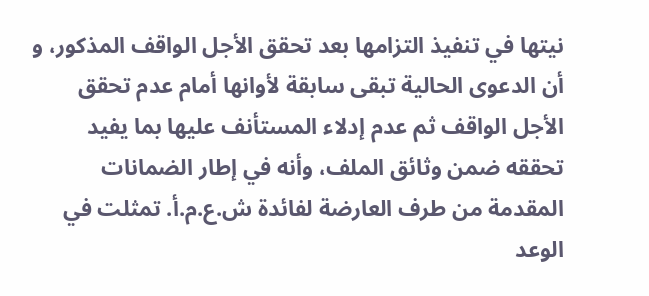نيتها في تنفيذ التزامها بعد تحقق الأجل الواقف المذكور، و أن الدعوى الحالية تبقى سابقة لأوانها أمام عدم تحقق الأجل الواقف ثم عدم إدلاء المستأنف عليها بما يفيد تحققه ضمن وثائق الملف، وأنه في إطار الضمانات المقدمة من طرف العارضة لفائدة ش.ع.م.أ. تمثلت في الوعد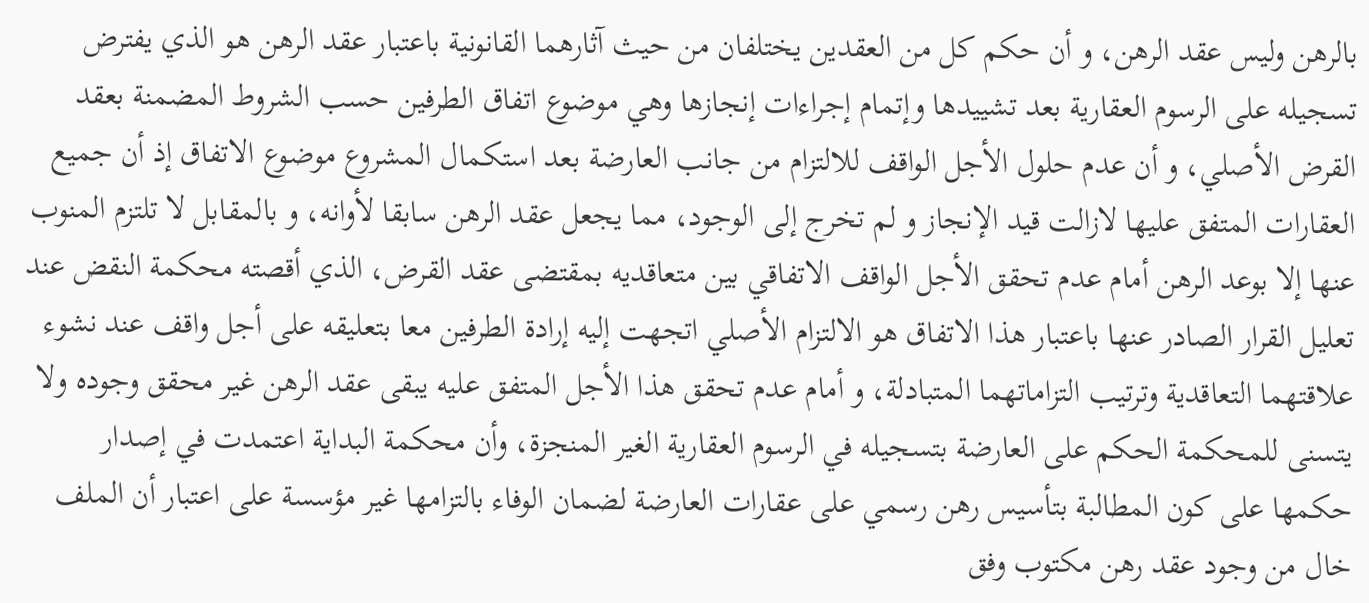بالرهن وليس عقد الرهن، و أن حكم كل من العقدين يختلفان من حيث آثارهما القانونية باعتبار عقد الرهن هو الذي يفترض تسجيله على الرسوم العقارية بعد تشييدها وإتمام إجراءات إنجازها وهي موضوع اتفاق الطرفين حسب الشروط المضمنة بعقد القرض الأصلي، و أن عدم حلول الأجل الواقف للالتزام من جانب العارضة بعد استكمال المشروع موضوع الاتفاق إذ أن جميع العقارات المتفق عليها لازالت قيد الإنجاز و لم تخرج إلى الوجود، مما يجعل عقد الرهن سابقا لأوانه، و بالمقابل لا تلتزم المنوب عنها إلا بوعد الرهن أمام عدم تحقق الأجل الواقف الاتفاقي بين متعاقديه بمقتضى عقد القرض، الذي أقصته محكمة النقض عند تعليل القرار الصادر عنها باعتبار هذا الاتفاق هو الالتزام الأصلي اتجهت إليه إرادة الطرفين معا بتعليقه على أجل واقف عند نشوء علاقتهما التعاقدية وترتيب التزاماتهما المتبادلة، و أمام عدم تحقق هذا الأجل المتفق عليه يبقى عقد الرهن غیر محقق وجوده ولا يتسنى للمحكمة الحكم على العارضة بتسجيله في الرسوم العقارية الغير المنجزة، وأن محكمة البداية اعتمدت في إصدار حكمها على كون المطالبة بتأسيس رهن رسمي على عقارات العارضة لضمان الوفاء بالتزامها غير مؤسسة على اعتبار أن الملف خال من وجود عقد رهن مکتوب وفق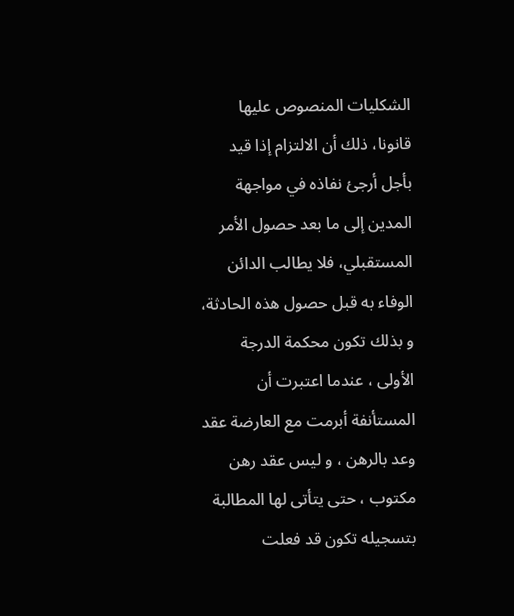الشكليات المنصوص عليها قانونا، ذلك أن الالتزام إذا قيد بأجل أرجئ نفاذه في مواجهة المدين إلى ما بعد حصول الأمر المستقبلي، فلا يطالب الدائن الوفاء به قبل حصول هذه الحادثة، و بذلك تكون محكمة الدرجة الأولى ، عندما اعتبرت أن المستأنفة أبرمت مع العارضة عقد وعد بالرهن ، و ليس عقد رهن مكتوب ، حتى يتأتى لها المطالبة بتسجيله تكون قد فعلت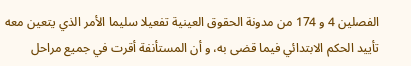الفصلين 4 و 174 من مدونة الحقوق العينية تفعيلا سليما الأمر الذي يتعين معه تأييد الحكم الابتدائي فيما قضى به، و أن المستأنفة أقرت في جميع مراحل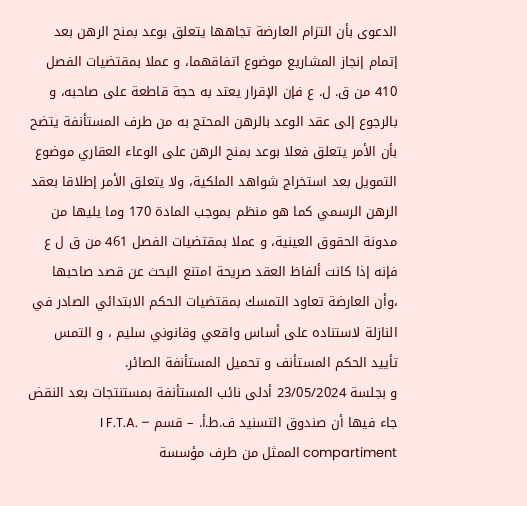الدعوى بأن التزام العارضة تجاهها يتعلق بوعد بمنح الرهن بعد إتمام إنجاز المشاريع موضوع اتفاقهما، و عملا بمقتضيات الفصل 410 من ق. ل. ع فإن الإقرار يعتد به حجة قاطعة على صاحبه، و بالرجوع إلى عقد الوعد بالرهن المحتج به من طرف المستأنفة يتضح بأن الأمر يتعلق فعلا بوعد بمنح الرهن على الوعاء العقاري موضوع التمويل بعد استخراج شواهد الملكية، ولا يتعلق الأمر إطلاقا بعقد الرهن الرسمي كما هو منظم بموجب المادة 170 وما يليها من مدونة الحقوق العينية، و عملا بمقتضيات الفصل 461 من ق ل ع فإنه إذا كانت ألفاظ العقد صريحة امتنع البحث عن قصد صاحبها ،وأن العارضة تعاود التمسك بمقتضيات الحكم الابتدائي الصادر في النازلة لاستناده على أساس واقعي وقانوني سليم ، و التمس تأييد الحكم المستأنف و تحميل المستأنفة الصائر.
و بجلسة 23/05/2024 أدلى نائب المستأنفة بمستنتجات بعد النقض جاء فيها أن صندوق التسنيد ف.ط.أ. – قسم I F.T.A. – compartiment الممثل من طرف مؤسسة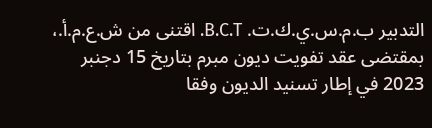التدبير ب.م.س.ي.ك.ت. B.C.T. اقتنى من ش.ع.م.أ.، بمقتضى عقد تفويت ديون مبرم بتاريخ 15 دجنبر 2023 في إطار تسنيد الديون وفقا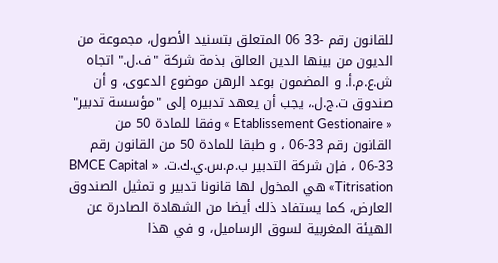للقانون رقم -33 06 المتعلق بتسنيد الأصول، مجموعة من الديون من بينها الدين العالق بذمة شركة "ف.ل." اتجاه ش.ع.م.أ. و المضمون بوعد الرهن موضوع الدعوى، و أن صندوق ت.ج.ل.، يجب أن يعهد تدبيره إلى "مؤسسة تدبير" « Etablissement Gestionaire » وفقا للمادة 50 من القانون رقم 33-06 ، و طبقا للمادة 50 من القانون رقم 33-06 ، فإن شركة التدبير ب.م.س.ي.ك.ت. « BMCE Capital Titrisation» هي المخول لها قانونا تدبير و تمثيل الصندوق العارض، كما يستفاد ذلك أيضا من الشهادة الصادرة عن الهيئة المغربية لسوق الرساميل، و في هذا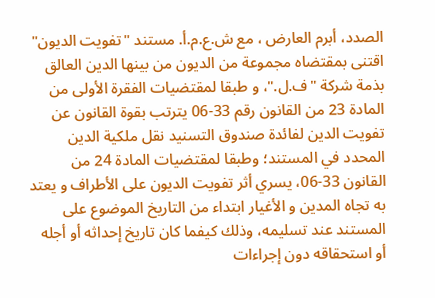الصدد، أبرم العارض ، مع ش.ع.م.أ. مستند "تفويت الديون" اقتنى بمقتضاه مجموعة من الديون من بينها الدين العالق بذمة شركة "ف.ل."، و طبقا لمقتضيات الفقرة الأولى من المادة 23 من القانون رقم 33-06 يترتب بقوة القانون عن تفويت الدين لفائدة صندوق التسنيد نقل ملكية الدين المحدد في المستند؛ وطبقا لمقتضيات المادة 24 من القانون 33-06، يسري أثر تفويت الديون على الأطراف و يعتد به تجاه المدين و الأغيار ابتداء من التاريخ الموضوع على المستند عند تسليمه، وذلك كيفما كان تاريخ إحداثه أو أجله أو استحقاقه دون إجراءات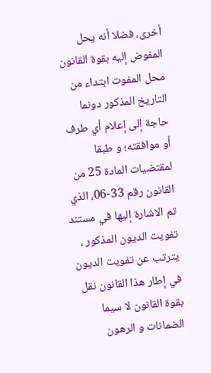أخرى، فضلا أنه يحل المفوض إليه بقوة القانون محل المفوت ابتداء من التاريخ المذكور دونما حاجة إلى إعلام أي طرف أو موافقته؛ و طبقا لمقتضيات المادة 25 من القانون رقم 33-06، الذي تم الاشارة إليها في مستند تفويت الديون المذكور ، يترتب عن تفويت الديون في إطار هذا القانون نقل بقوة القانون لا سيما الضمانات و الرهون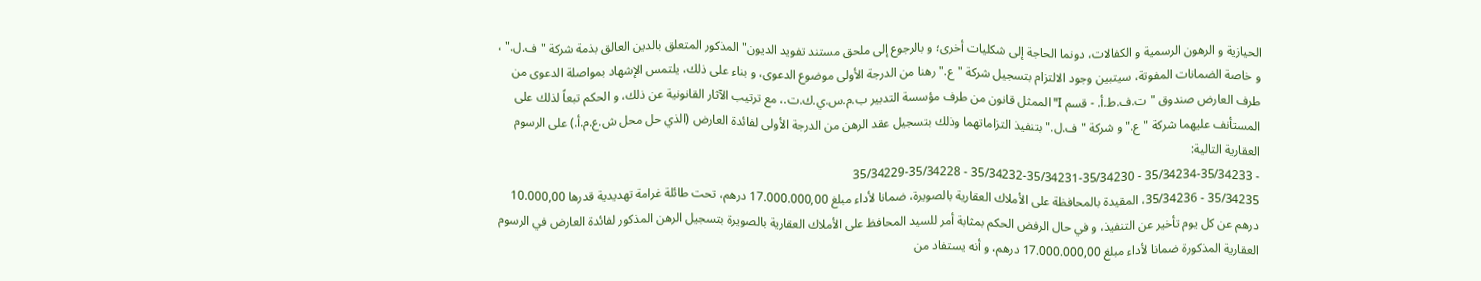الحيازية و الرهون الرسمية و الكفالات، دونما الحاجة إلى شكليات أخرى؛ و بالرجوع إلى ملحق مستند تفويد الديون" المذكور المتعلق بالدين العالق بذمة شركة "ف.ل." ، و خاصة الضمانات المفوتة، سيتبين وجود الالتزام بتسجيل شركة "ع." رهنا من الدرجة الأولى موضوع الدعوى، و بناء على ذلك، يلتمس الإشهاد بمواصلة الدعوى من طرف العارض صندوق "ت.ف.ط.أ. - قسم I" الممثل قانون من طرف مؤسسة التدبير ب.م.س.ي.ك.ت.، مع ترتيب الآثار القانونية عن ذلك، و الحكم تبعاً لذلك على المستأنف عليهما شركة "ع." و شركة "ف.ل." بتنفيذ التزاماتهما وذلك بتسجيل عقد الرهن من الدرجة الأولى لفائدة العارض (الذي حل محل ش.ع.م.أ.) على الرسوم العقارية التالية:
- 35/34234-35/34233 - 35/34232-35/34231-35/34230 - 35/34229-35/34228
35/34235 - 35/34236، المقيدة بالمحافظة على الأملاك العقارية بالصويرة، ضمانا لأداء مبلغ 17.000.000,00 درهم، تحت طائلة غرامة تهديدية قدرها 10.000,00 درهم عن كل يوم تأخير عن التنفيذ، و في حال الرفض الحكم بمثابة أمر للسيد المحافظ على الأملاك العقارية بالصويرة بتسجيل الرهن المذكور لفائدة العارض في الرسوم العقارية المذكورة ضمانا لأداء مبلغ 17.000.000,00 درهم، و أنه يستفاد من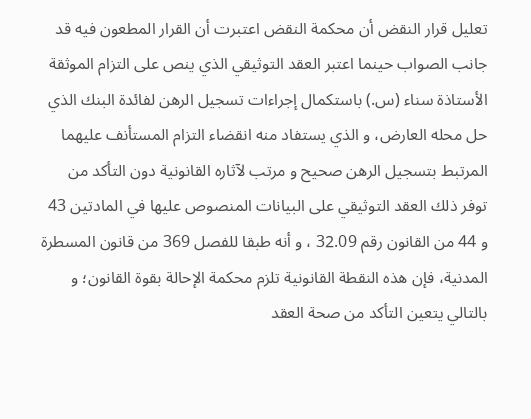تعليل قرار النقض أن محكمة النقض اعتبرت أن القرار المطعون فيه قد جانب الصواب حينما اعتبر العقد التوثيقي الذي ينص على التزام الموثقة الأستاذة سناء (س.) باستكمال إجراءات تسجيل الرهن لفائدة البنك الذي حل محله العارض، و الذي يستفاد منه انقضاء التزام المستأنف عليهما المرتبط بتسجيل الرهن صحيح و مرتب لآثاره القانونية دون التأكد من توفر ذلك العقد التوثيقي على البيانات المنصوص عليها في المادتين 43 و 44 من القانون رقم 32.09 ، و أنه طبقا للفصل 369 من قانون المسطرة المدنية، فإن هذه النقطة القانونية تلزم محكمة الإحالة بقوة القانون؛ و بالتالي يتعين التأكد من صحة العقد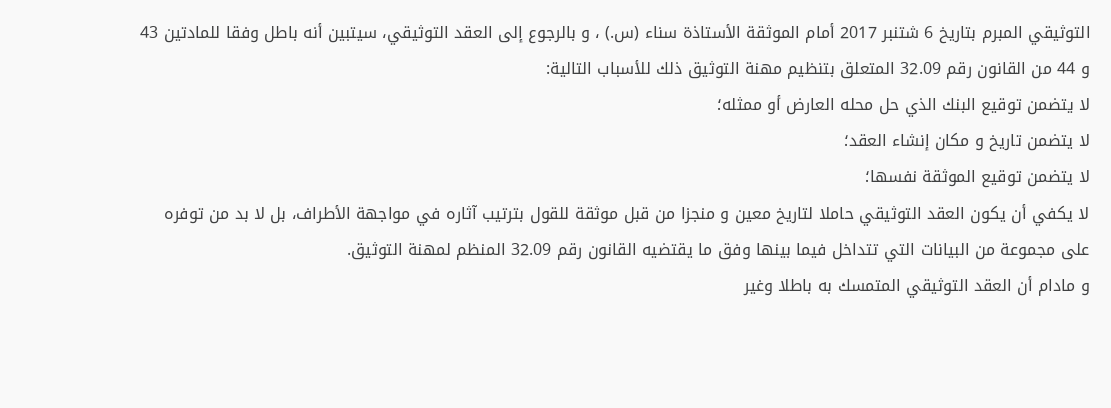التوثيقي المبرم بتاريخ 6 شتنبر 2017 أمام الموثقة الأستاذة سناء (س.) ، و بالرجوع إلى العقد التوثيقي، سيتبين أنه باطل وفقا للمادتين 43 و 44 من القانون رقم 32.09 المتعلق بتنظيم مهنة التوثيق ذلك للأسباب التالية:
لا يتضمن توقيع البنك الذي حل محله العارض أو ممثله؛
لا يتضمن تاريخ و مكان إنشاء العقد؛
لا يتضمن توقيع الموثقة نفسها؛
لا يكفي أن يكون العقد التوثيقي حاملا لتاريخ معين و منجزا من قبل موثقة للقول بترتيب آثاره في مواجهة الأطراف، بل لا بد من توفره على مجموعة من البيانات التي تتداخل فيما بينها وفق ما يقتضيه القانون رقم 32.09 المنظم لمهنة التوثيق.
و مادام أن العقد التوثيقي المتمسك به باطلا وغير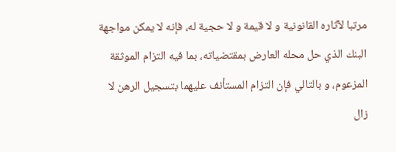مرتبا لآثاره القانونية و لا قيمة و لا حجية له، فإنه لا يمكن مواجهة البنك الذي حل محله العارض بمقتضياته، بما فيه التزام الموثقة المزعوم، و بالتالي فإن التزام المستأنف عليهما بتسجيل الرهن لا زال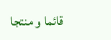قائما و منتجا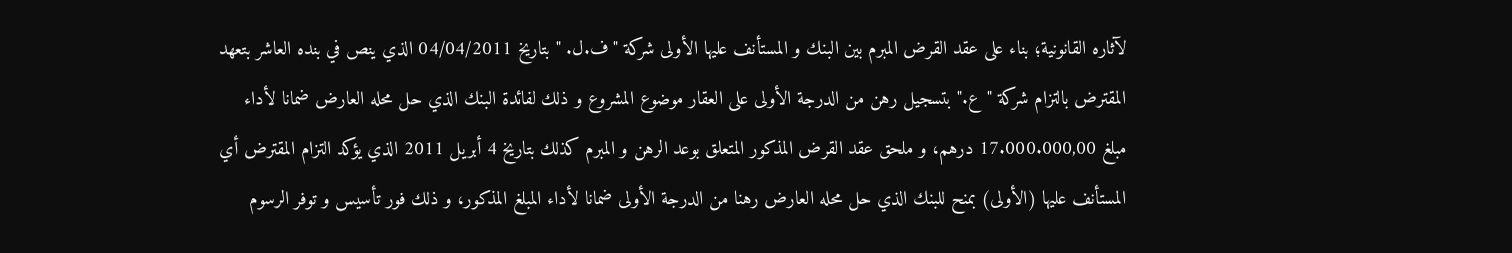لآثاره القانونية؛ بناء على عقد القرض المبرم بين البنك و المستأنف عليها الأولى شركة "ف.ل. " بتاريخ 04/04/2011 الذي ينص في بنده العاشر بتعهد المقترض بالتزام شركة "ع." بتسجيل رهن من الدرجة الأولى على العقار موضوع المشروع و ذلك لفائدة البنك الذي حل محله العارض ضمانا لأداء مبلغ 17.000.000,00 درهم، و ملحق عقد القرض المذكور المتعلق بوعد الرهن و المبرم كذلك بتاريخ 4 أبريل 2011 الذي يؤكد التزام المقترض أي المستأنف عليها (الأولى) بمنح للبنك الذي حل محله العارض رهنا من الدرجة الأولى ضمانا لأداء المبلغ المذكور، و ذلك فور تأسيس و توفر الرسوم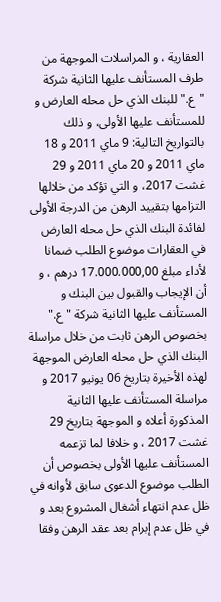العقارية ، و المراسلات الموجهة من طرف المستأنف عليها الثانية شركة "ع." للبنك الذي حل محله العارض و للمستأنف عليها الأولى، و ذلك بالتواريخ التالية: 9 ماي 2011 و 18 ماي 2011 و 20 ماي 2011 و 29 غشت 2017، و التي تؤكد من خلالها التزامها بتقييد الرهن من الدرجة الأولى لفائدة البنك الذي حل محله العارض في العقارات موضوع الطلب ضمانا لأداء مبلغ 17.000.000,00 درهم ، و أن الإيجاب والقبول بين البنك و المستأنف عليها الثانية شركة "ع." بخصوص الرهن ثابت من خلال مراسلة البنك الذي حل محله العارض الموجهة لهذه الأخيرة بتاريخ 06 يونيو 2017 و مراسلة المستأنف عليها الثانية المذكورة أعلاه و الموجهة بتاريخ 29 غشت 2017 ، و خلافا لما تزعمه المستأنف عليها الأولى بخصوص أن الطلب موضوع الدعوى سابق لأوانه في ظل عدم انتهاء أشغال المشروع بعد و في ظل عدم إبرام بعد عقد الرهن وفقا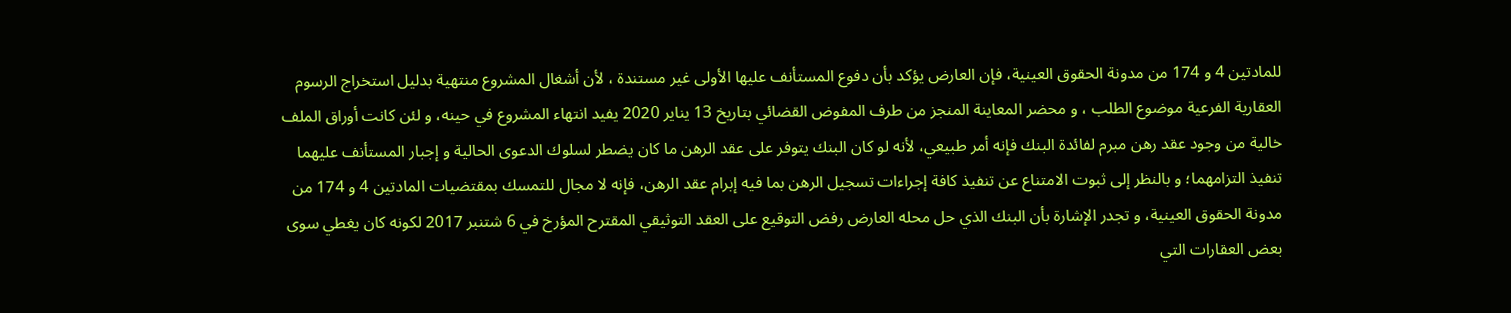للمادتين 4 و 174 من مدونة الحقوق العينية، فإن العارض يؤكد بأن دفوع المستأنف عليها الأولى غير مستندة ، لأن أشغال المشروع منتهية بدليل استخراج الرسوم العقارية الفرعية موضوع الطلب ، و محضر المعاينة المنجز من طرف المفوض القضائي بتاريخ 13 يناير 2020 يفيد انتهاء المشروع في حينه، و لئن كانت أوراق الملف خالية من وجود عقد رهن مبرم لفائدة البنك فإنه أمر طبيعي، لأنه لو كان البنك يتوفر على عقد الرهن ما كان يضطر لسلوك الدعوى الحالية و إجبار المستأنف عليهما تنفيذ التزامهما؛ و بالنظر إلى ثبوت الامتناع عن تنفيذ كافة إجراءات تسجيل الرهن بما فيه إبرام عقد الرهن، فإنه لا مجال للتمسك بمقتضيات المادتين 4 و 174 من مدونة الحقوق العينية، و تجدر الإشارة بأن البنك الذي حل محله العارض رفض التوقيع على العقد التوثيقي المقترح المؤرخ في 6 شتنبر 2017 لكونه كان يغطي سوى بعض العقارات التي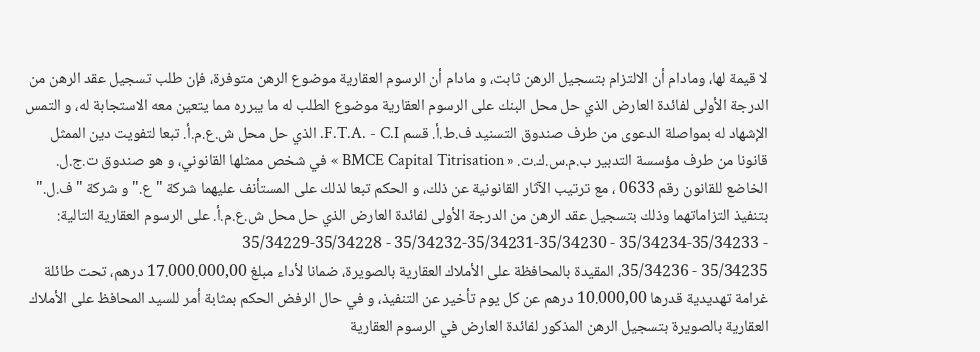لا قيمة لها، ومادام أن الالتزام بتسجيل الرهن ثابت، و مادام أن الرسوم العقارية موضوع الرهن متوفرة، فإن طلب تسجيل عقد الرهن من الدرجة الأولى لفائدة العارض الذي حل محل البنك على الرسوم العقارية موضوع الطلب له ما يبرره مما يتعين معه الاستجابة له، و التمس الإشهاد له بمواصلة الدعوى من طرف صندوق التسنيد ف.ط.أ. قسم F.T.A. - C.I. الذي حل محل ش.ع.م.أ. تبعا لتفويت دين الممثل قانونا من طرف مؤسسة التدبير ب.م.س.ك.ت. « BMCE Capital Titrisation » في شخص ممثلها القانوني، و هو صندوق ت.ج.ل. الخاضع للقانون رقم 0633 ، مع ترتيب الآثار القانونية عن ذلك، و الحكم تبعا لذلك على المستأنف عليهما شركة "ع." و شركة "ف.ل." بتنفيذ التزاماتهما وذلك بتسجيل عقد الرهن من الدرجة الأولى لفائدة العارض الذي حل محل ش.ع.م.أ. على الرسوم العقارية التالية:
- 35/34234-35/34233 - 35/34232-35/34231-35/34230 - 35/34229-35/34228
35/34235 - 35/34236، المقيدة بالمحافظة على الأملاك العقارية بالصويرة، ضمانا لأداء مبلغ 17.000.000,00 درهم، تحت طائلة غرامة تهديدية قدرها 10.000,00 درهم عن كل يوم تأخير عن التنفيذ، و في حال الرفض الحكم بمثابة أمر للسيد المحافظ على الأملاك العقارية بالصويرة بتسجيل الرهن المذكور لفائدة العارض في الرسوم العقارية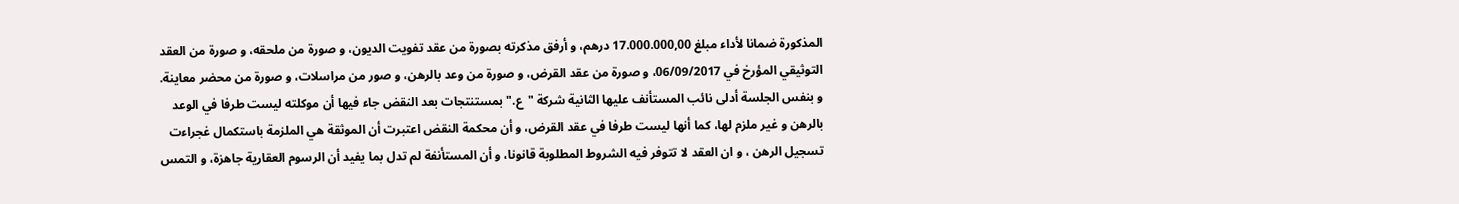المذكورة ضمانا لأداء مبلغ 17.000.000,00 درهم، و أرفق مذكرته بصورة من عقد تفويت الديون، و صورة من ملحقه، و صورة من العقد التوثيقي المؤرخ في 06/09/2017، و صورة من عقد القرض، و صورة من وعد بالرهن، و صور من مراسلات، و صورة من محضر معاينة.
و بنفس الجلسة أدلى نائب المستأنف عليها الثانية شركة "ع." بمستنتجات بعد النقض جاء فيها أن موكلته ليست طرفا في الوعد بالرهن و غير ملزم لها، كما أنها ليست طرفا في عقد القرض، و أن محكمة النقض اعتبرت أن الموثقة هي الملزمة باستكمال غجراءت تسجيل الرهن ، و ان العقد لا تتوفر فيه الشروط المطلوبة قانونا، و أن المستأنفة لم تدل بما يفيد أن الرسوم العقارية جاهزة، و التمس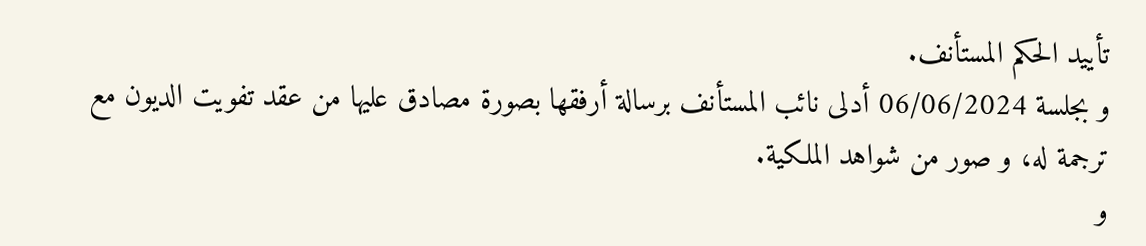تأييد الحكم المستأنف.
و بجلسة 06/06/2024 أدلى نائب المستأنف برسالة أرفقها بصورة مصادق عليها من عقد تفويت الديون مع ترجمة له، و صور من شواهد الملكية.
و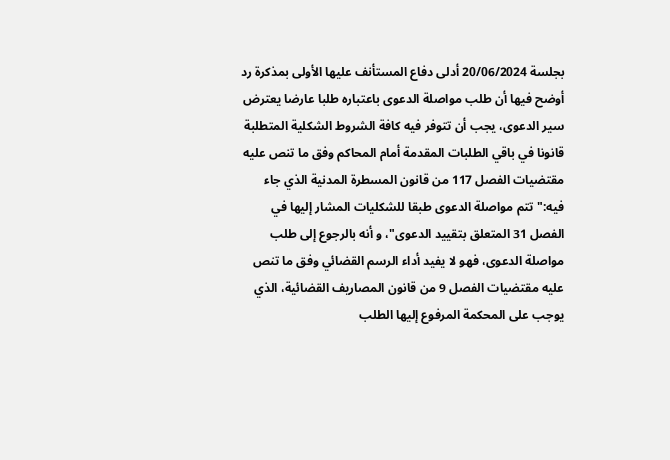بجلسة 20/06/2024 أدلى دفاع المستأنف عليها الأولى بمذكرة رد أوضح فيها أن طلب مواصلة الدعوى باعتباره طلبا عارضا يعترض سير الدعوى، يجب أن تتوفر فيه كافة الشروط الشكلية المتطلبة قانونا في باقي الطلبات المقدمة أمام المحاكم وفق ما تنص عليه مقتضيات الفصل 117 من قانون المسطرة المدنية الذي جاء فيه:" تتم مواصلة الدعوى طبقا للشكليات المشار إليها في الفصل 31 المتعلق بتقييد الدعوى"، و أنه بالرجوع إلى طلب مواصلة الدعوى، فهو لا يفيد أداء الرسم القضائي وفق ما تنص عليه مقتضيات الفصل 9 من قانون المصاريف القضائية، الذي يوجب على المحكمة المرفوع إليها الطلب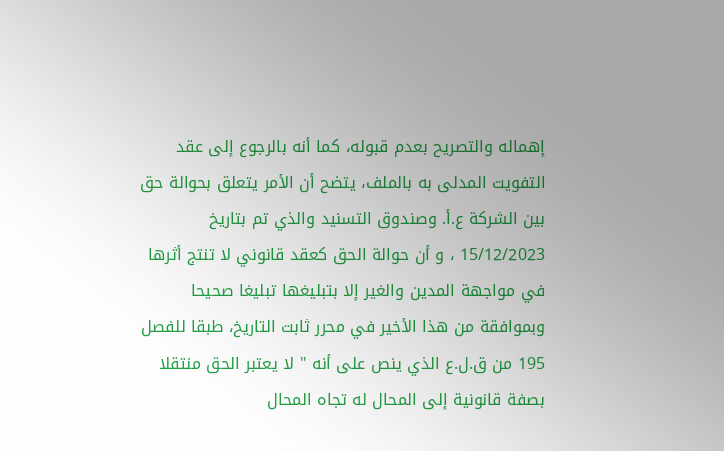إهماله والتصريح بعدم قبوله، كما أنه بالرجوع إلى عقد التفويت المدلى به بالملف، يتضح أن الأمر يتعلق بحوالة حق بين الشركة ع.أ. وصندوق التسنيد والذي تم بتاريخ 15/12/2023 ، و أن حوالة الحق كعقد قانوني لا تنتج أثرها في مواجهة المدين والغير إلا بتبليغها تبليغا صحيحا وبموافقة من هذا الأخير في محرر ثابت التاريخ، طبقا للفصل 195 من ق.ل.ع الذي ينص على أنه " لا يعتبر الحق منتقلا بصفة قانونية إلى المحال له تجاه المحال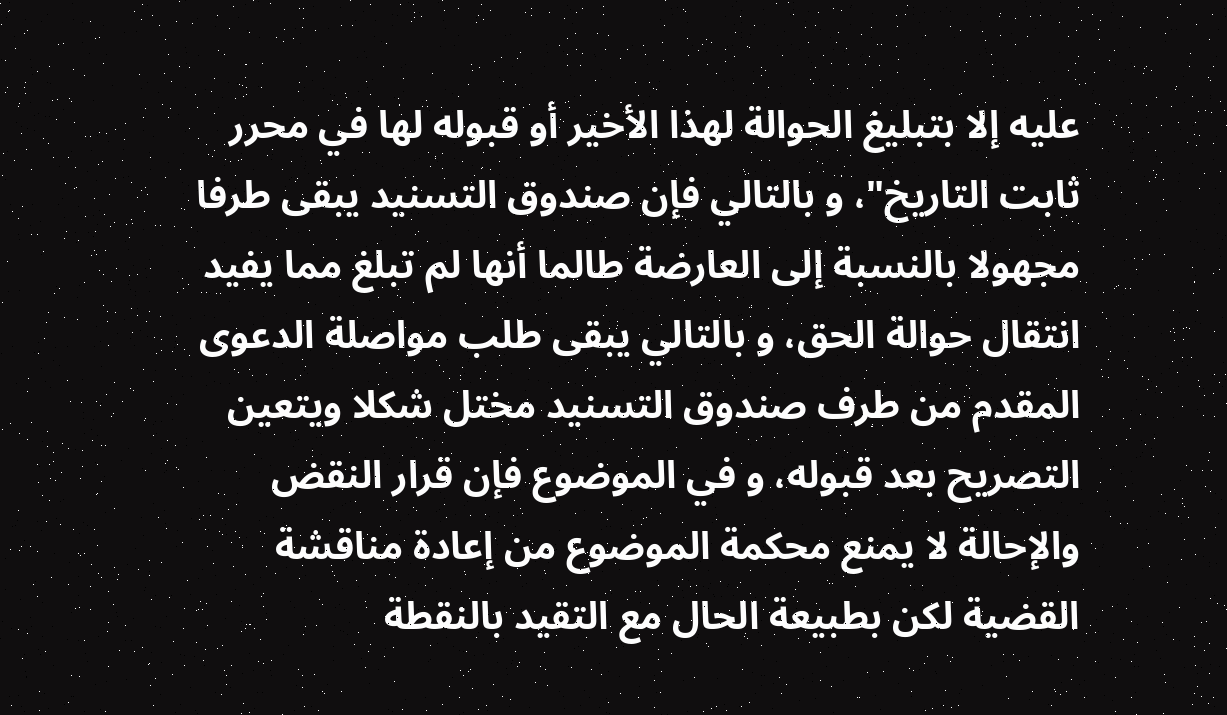عليه إلا بتبليغ الحوالة لهذا الأخير أو قبوله لها في محرر ثابت التاريخ"، و بالتالي فإن صندوق التسنيد يبقى طرفا مجهولا بالنسبة إلى العارضة طالما أنها لم تبلغ مما يفيد انتقال حوالة الحق، و بالتالي يبقى طلب مواصلة الدعوى المقدم من طرف صندوق التسنيد مختل شكلا ويتعين التصريح بعد قبوله، و في الموضوع فإن قرار النقض والإحالة لا يمنع محكمة الموضوع من إعادة مناقشة القضية لكن بطبيعة الحال مع التقيد بالنقطة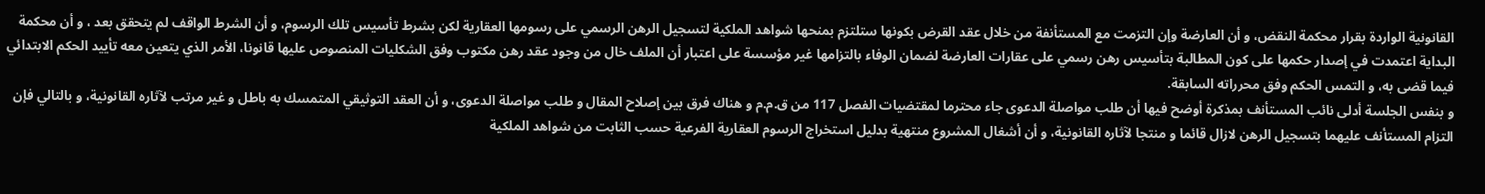القانونية الواردة بقرار محكمة النقض، و أن العارضة وإن التزمت مع المستأنفة من خلال عقد القرض بكونها ستلتزم بمنحها شواهد الملكية لتسجيل الرهن الرسمي على رسومها العقارية لكن بشرط تأسيس تلك الرسوم، و أن الشرط الواقف لم يتحقق بعد ، و أن محكمة البداية اعتمدت في إصدار حكمها على كون المطالبة بتأسيس رهن رسمي على عقارات العارضة لضمان الوفاء بالتزامها غير مؤسسة على اعتبار أن الملف خال من وجود عقد رهن مكتوب وفق الشكليات المنصوص عليها قانونا، الأمر الذي يتعين معه تأييد الحكم الابتدائي فيما قضى به، و التمس الحكم وفق محرراته السابقة.
و بنفس الجلسة أدلى نائب المستأنف بمذكرة أوضح فيها أن طلب مواصلة الدعوى جاء محترما لمقتضيات الفصل 117 من ق.م.م و هناك فرق بين إصلاح المقال و طلب مواصلة الدعوى، و أن العقد التوثيقي المتمسك به باطل و غير مرتب لآثاره القانونية، و بالتالي فإن التزام المستأنف عليهما بتسجيل الرهن لازال قائما و منتجا لآثاره القانونية، و أن أشغال المشروع منتهية بدليل استخراج الرسوم العقارية الفرعية حسب الثابت من شواهد الملكية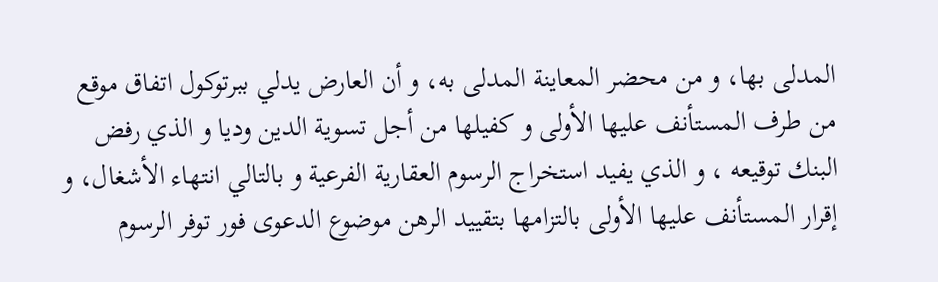المدلى بها، و من محضر المعاينة المدلى به، و أن العارض يدلي ببرتوكول اتفاق موقع من طرف المستأنف عليها الأولى و كفيلها من أجل تسوية الدين وديا و الذي رفض البنك توقيعه ، و الذي يفيد استخراج الرسوم العقارية الفرعية و بالتالي انتهاء الأشغال، و إقرار المستأنف عليها الأولى بالتزامها بتقييد الرهن موضوع الدعوى فور توفر الرسوم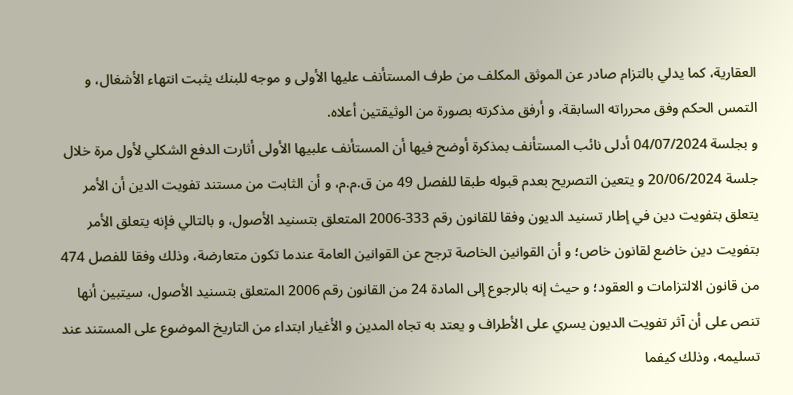العقارية، كما يدلي بالتزام صادر عن الموثق المكلف من طرف المستأنف عليها الأولى و موجه للبنك يثبت انتهاء الأشغال، و التمس الحكم وفق محرراته السابقة، و أرفق مذكرته بصورة من الوثيقتين أعلاه.
و بجلسة 04/07/2024 أدلى نائب المستأنف بمذكرة أوضح فيها أن المستأنف علبيها الأولى أثارت الدفع الشكلي لأول مرة خلال جلسة 20/06/2024 و يتعين التصريح بعدم قبوله طبقا للفصل 49 من ق.م.م، و أن الثابت من مستند تفويت الدين أن الأمر يتعلق بتفويت دين في إطار تسنيد الديون وفقا للقانون رقم 333-2006 المتعلق بتسنيد الأصول، و بالتالي فإنه يتعلق الأمر بتفويت دین خاضع لقانون خاص؛ و أن القوانين الخاصة ترجح عن القوانين العامة عندما تكون متعارضة، وذلك وفقا للفصل 474 من قانون الالتزامات و العقود؛ و حيث إنه بالرجوع إلى المادة 24 من القانون رقم 2006 المتعلق بتسنيد الأصول، سيتبين أنها تنص على أن آثر تفويت الديون يسري على الأطراف و يعتد به تجاه المدين و الأغيار ابتداء من التاريخ الموضوع على المستند عند تسليمه، وذلك كيفما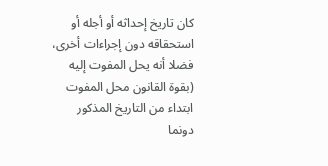كان تاريخ إحداثه أو أجله أو استحقاقه دون إجراءات أخرى، فضلا أنه يحل المفوت إليه (بقوة القانون محل المفوت ابتداء من التاريخ المذكور دونما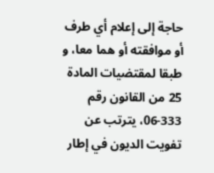حاجة إلى إعلام أي طرف أو موافقته أو هما معا، و طبقا لمقتضيات المادة 25 من القانون رقم 333-06، يترتب عن تفويت الديون في إطار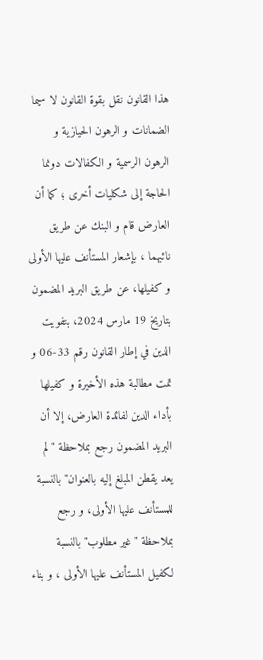هذا القانون نقل بقوة القانون لا سيما الضمانات و الرهون الحيازية و الرهون الرسمية و الكفالات دونما الحاجة إلى شكليات أخرى ؛ كما أن العارض قام و البنك عن طريق نائبهما ، بإشعار المستأنف عليها الأولى و كفيلها، عن طريق البريد المضمون بتاريخ 19 مارس 2024، بتفويت الدين في إطار القانون رقم 33-06 و تمت مطالبة هذه الأخيرة و كفيلها بأداء الدين لفائدة العارض، إلا أن البريد المضمون رجع بملاحظة "لم يعد يقطن المبلغ إليه بالعنوان" بالنسبة للمستأنف عليها الأولى، و رجع بملاحظة "غير مطلوب" بالنسبة لكفيل المستأنف عليها الأولى ، و بناء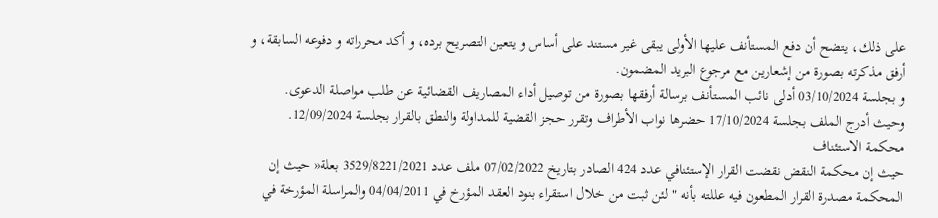على ذلك، يتضح أن دفع المستأنف عليها الأولى يبقى غير مستند على أساس و يتعين التصريح برده، و أكد محرراته و دفوعه السابقة، و أرفق مذكرته بصورة من إشعارين مع مرجوع البريد المضمون.
و بجلسة 03/10/2024 أدلى نائب المستأنف برسالة أرفقها بصورة من توصيل أداء المصاريف القضائية عن طلب مواصلة الدعوى.
وحيث أدرج الملف بجلسة 17/10/2024 حضرها نواب الأطراف وتقرر حجز القضية للمداولة والنطق بالقرار بجلسة 12/09/2024.
محكمة الاستئناف
حيث إن محكمة النقض نقضت القرار الإستئنافي عدد 424 الصادر بتاريخ 07/02/2022 ملف عدد 3529/8221/2021 بعلة« حيث إن المحكمة مصدرة القرار المطعون فيه عللته بأنه " لئن ثبت من خلال استقراء بنود العقد المؤرخ في 04/04/2011 والمراسلة المؤرخة في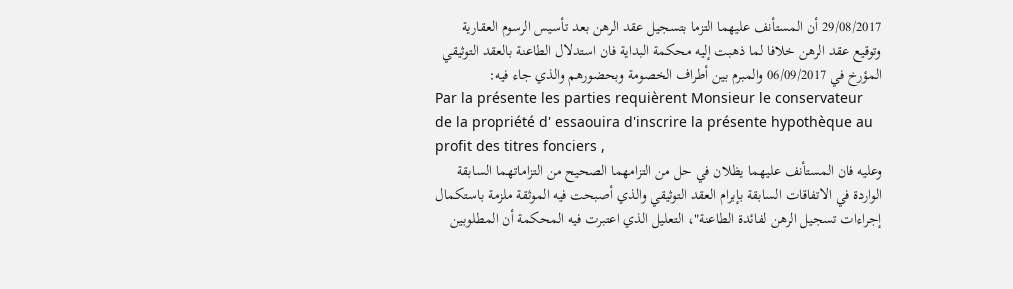29/08/2017 أن المستأنف عليهما التزما بتسجيل عقد الرهن بعد تأسيس الرسوم العقارية وتوقيع عقد الرهن خلافا لما ذهبت إليه محكمة البداية فان استدلال الطاعنة بالعقد التوثيقي المؤرخ في 06/09/2017 والمبرم بين أطراف الخصومة وبحضورهم والذي جاء فيه:
Par la présente les parties requièrent Monsieur le conservateur de la propriété d' essaouira d'inscrire la présente hypothèque au profit des titres fonciers ,
وعليه فان المستأنف عليهما يظلان في حل من التزامهما الصحيح من التزاماتهما السابقة الواردة في الاتفاقات السابقة بإبرام العقد التوثيقي والذي أصبحت فيه الموثقة ملزمة باستكمال إجراءات تسجيل الرهن لفائدة الطاعنة"، التعليل الذي اعتبرت فيه المحكمة أن المطلوبين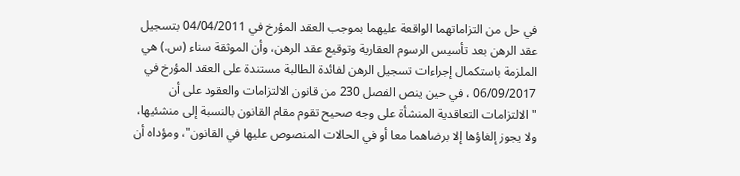في حل من التزاماتهما الواقعة عليهما بموجب العقد المؤرخ في 04/04/2011 بتسجيل عقد الرهن بعد تأسيس الرسوم العقارية وتوقيع عقد الرهن، وأن الموثقة سناء (س.) هي الملزمة باستكمال إجراءات تسجيل الرهن لفائدة الطالبة مستندة على العقد المؤرخ في 06/09/2017 ، في حين ينص الفصل 230 من قانون الالتزامات والعقود على أن "الالتزامات التعاقدية المنشأة على وجه صحيح تقوم مقام القانون بالنسبة إلى منشئيها، ولا يجوز إلغاؤها إلا برضاهما معا أو في الحالات المنصوص عليها في القانون"، ومؤداه أن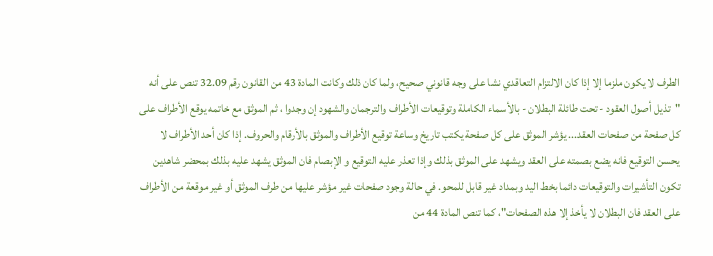الطرف لا يكون ملزما إلا إذا كان الالتزام التعاقدي نشا على وجه قانوني صحيح، ولما كان ذلك وكانت المادة 43 من القانون رقم 32.09 تنص على أنه "تذيل أصول العقود - تحت طائلة البطلان - بالأسماء الكاملة وتوقيعات الأطراف والترجمان والشهود إن وجدوا ، ثم الموثق مع خاتمه يوقع الأطراف على كل صفحة من صفحات العقد... يؤشر الموثق على كل صفحة يكتب تاريخ وساعة توقيع الأطراف والموثق بالأرقام والحروف. إذا كان أحد الأطراف لا يحسن التوقيع فانه يضع بصمته على العقد ويشهد على الموثق بذلك وإذا تعذر عليه التوقيع و الإبصام فان الموثق يشهد عليه بذلك بمحضر شاهدين تكون التأشيرات والتوقيعات دائما بخط اليد وبمداد غير قابل للمحو. في حالة وجود صفحات غير مؤشر عليها من طرف الموثق أو غير موقعة من الأطراف على العقد فان البطلان لا يأخذ إلا هذه الصفحات"، كما تنص المادة 44 من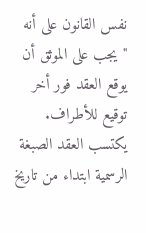نفس القانون على أنه "يجب على الموثق أن يوقع العقد فور أخر توقيع للأطراف. يكتسب العقد الصبغة الرسمية ابتداء من تاريخ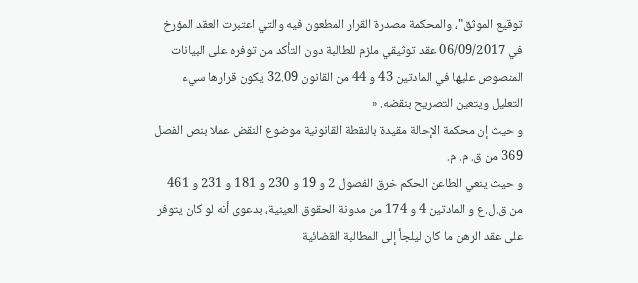توقيع الموثق"، والمحكمة مصدرة القرار المطعون فيه والتي اعتبرت العقد المؤرخ في 06/09/2017 عقد توثيقي ملزم للطالبة دون التأكد من توفره على البيانات المنصوص عليها في المادتين 43 و 44 من القانون 32.09 يكون قرارها سيء التعليل ويتعين التصريح بنقضه. «
و حيث إن محكمة الإحالة مقيدة بالنقطة القانونية موضوع النقض عملا بنص الفصل 369 من ق. م. م.
و حيث ينعي الطاعن الحكم خرق الفصول 2 و 19 و 230 و 181 و 231 و 461 من ق.ل.ع و المادتين 4 و 174 من مدونة الحقوق العينية، بدعوى أنه لو كان يتوفر على عقد الرهن ما كان ليلجأ إلى المطالبة القضائية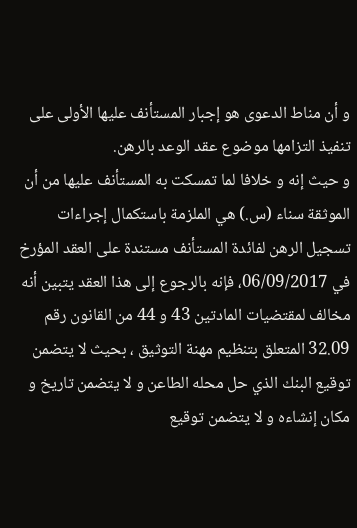و أن مناط الدعوى هو إجبار المستأنف عليها الأولى على تنفيذ التزامها موضوع عقد الوعد بالرهن.
و حيث إنه و خلافا لما تمسكت به المستأنف عليها من أن الموثقة سناء (س.) هي الملزمة باستكمال إجراءات تسجيل الرهن لفائدة المستأنف مستندة على العقد المؤرخ في 06/09/2017، فإنه بالرجوع إلى هذا العقد يتبين أنه مخالف لمقتضيات المادتين 43 و 44 من القانون رقم 32.09 المتعلق بتنظيم مهنة التوثيق ، بحيث لا يتضمن توقيع البنك الذي حل محله الطاعن و لا يتضمن تاريخ و مكان إنشاءه و لا يتضمن توقيع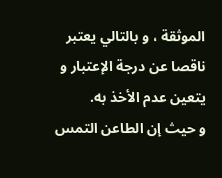الموثقة ، و بالتالي يعتبر ناقصا عن درجة الإعتبار و يتعين عدم الأخذ به.
و حيث إن الطاعن التمس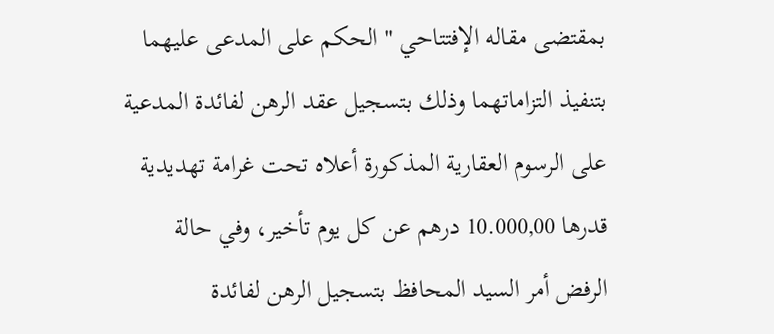بمقتضى مقاله الإفتتاحي " الحكم على المدعى عليهما بتنفيذ التزاماتهما وذلك بتسجيل عقد الرهن لفائدة المدعية على الرسوم العقارية المذكورة أعلاه تحت غرامة تهديدية قدرها 10.000,00 درهم عن كل يوم تأخير، وفي حالة الرفض أمر السيد المحافظ بتسجيل الرهن لفائدة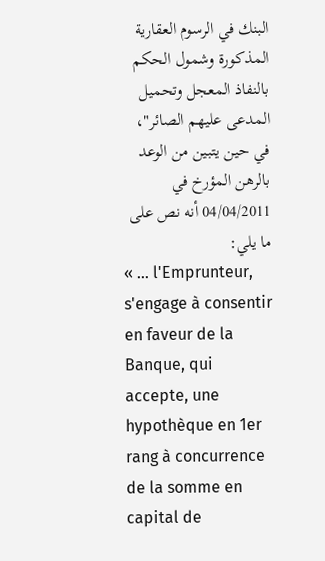البنك في الرسوم العقارية المذكورة وشمول الحكم بالنفاذ المعجل وتحميل المدعى عليهم الصائر"، في حين يتبين من الوعد بالرهن المؤرخ في 04/04/2011 أنه نص على ما يلي:
« … l'Emprunteur, s'engage à consentir en faveur de la Banque, qui accepte, une hypothèque en 1er rang à concurrence de la somme en capital de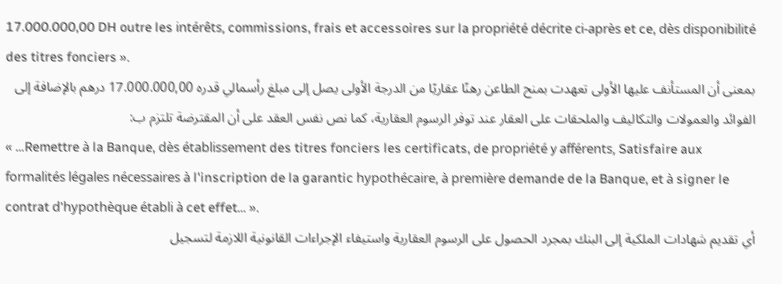17.000.000,00 DH outre les intérêts, commissions, frais et accessoires sur la propriété décrite ci-après et ce, dès disponibilité des titres fonciers ».
بمعنى أن المستأنف عليها الأولى تعهدت بمنح الطاعن رهنًا عقاريًا من الدرجة الأولى يصل إلى مبلغ رأسمالي قدره 17.000.000,00 درهم بالإضافة إلى الفوائد والعمولات والتكاليف والملحقات على العقار عند توفر الرسوم العقارية، كما نص نفس العقد على أن المقترضة تلتزم ب:
« …Remettre à la Banque, dès établissement des titres fonciers les certificats, de propriété y afférents, Satisfaire aux formalités légales nécessaires à l'inscription de la garantic hypothécaire, à première demande de la Banque, et à signer le contrat d'hypothèque établi à cet effet… ».
أي تقديم شهادات الملكية إلى البنك بمجرد الحصول على الرسوم العقارية واستيفاء الإجراءات القانونية اللازمة لتسجيل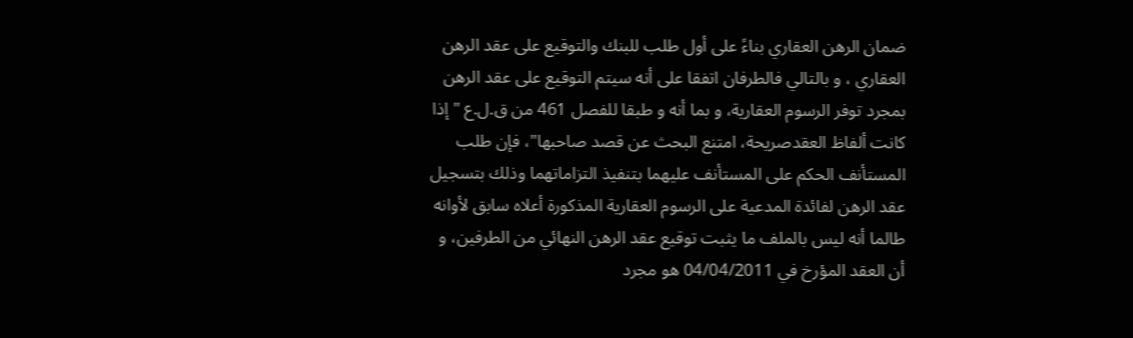ضمان الرهن العقاري بناءً على أول طلب للبنك والتوقيع على عقد الرهن العقاري ، و بالتالي فالطرفان اتفقا على أنه سيتم التوقيع على عقد الرهن بمجرد توفر الرسوم العقارية، و بما أنه و طبقا للفصل 461 من ق.ل.ع " إذا كانت ألفاظ العقدصريحة، امتنع البحث عن قصد صاحبها"، فإن طلب المستأنف الحكم على المستأنف عليهما بتنفيذ التزاماتهما وذلك بتسجيل عقد الرهن لفائدة المدعية على الرسوم العقارية المذكورة أعلاه سابق لأوانه طالما أنه ليس بالملف ما يثبت توقيع عقد الرهن النهائي من الطرفين، و أن العقد المؤرخ في 04/04/2011 هو مجرد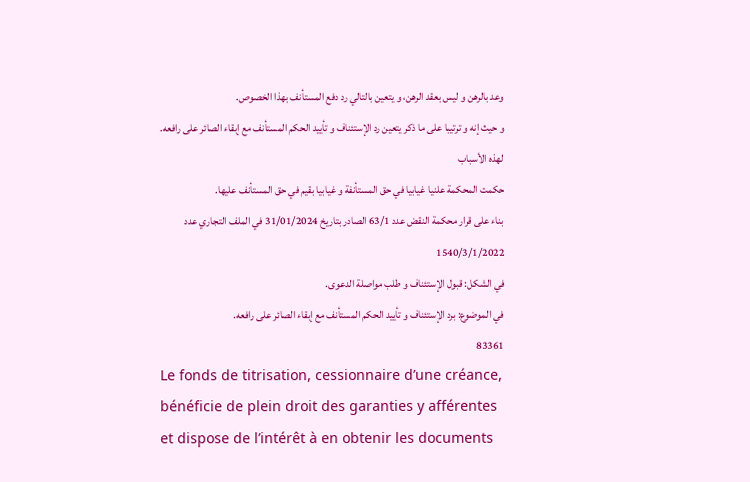وعد بالرهن و ليس بعقد الرهن، و يتعين بالتالي رد دفع المستأنف بهذا الخصوص.
و حيث إنه و ترتيبا على ما ذكر يتعين رد الإستئناف و تأييد الحكم المستأنف مع إبقاء الصائر على رافعه.
لهذه الأسباب
حكمت المحكمة علنيا غيابيا في حق المستأنفة و غيابيا بقيم في حق المستأنف عليها.
بناء على قرار محكمة النقض عدد 63/1 الصادر بتاريخ 31/01/2024 في الملف التجاري عدد 1540/3/1/2022
في الشكل: قبول الإستئناف و طلب مواصلة الدعوى.
في الموضوع: برد الإستئناف و تأييد الحكم المستأنف مع إبقاء الصائر على رافعه.
83361
Le fonds de titrisation, cessionnaire d’une créance, bénéficie de plein droit des garanties y afférentes et dispose de l’intérêt à en obtenir les documents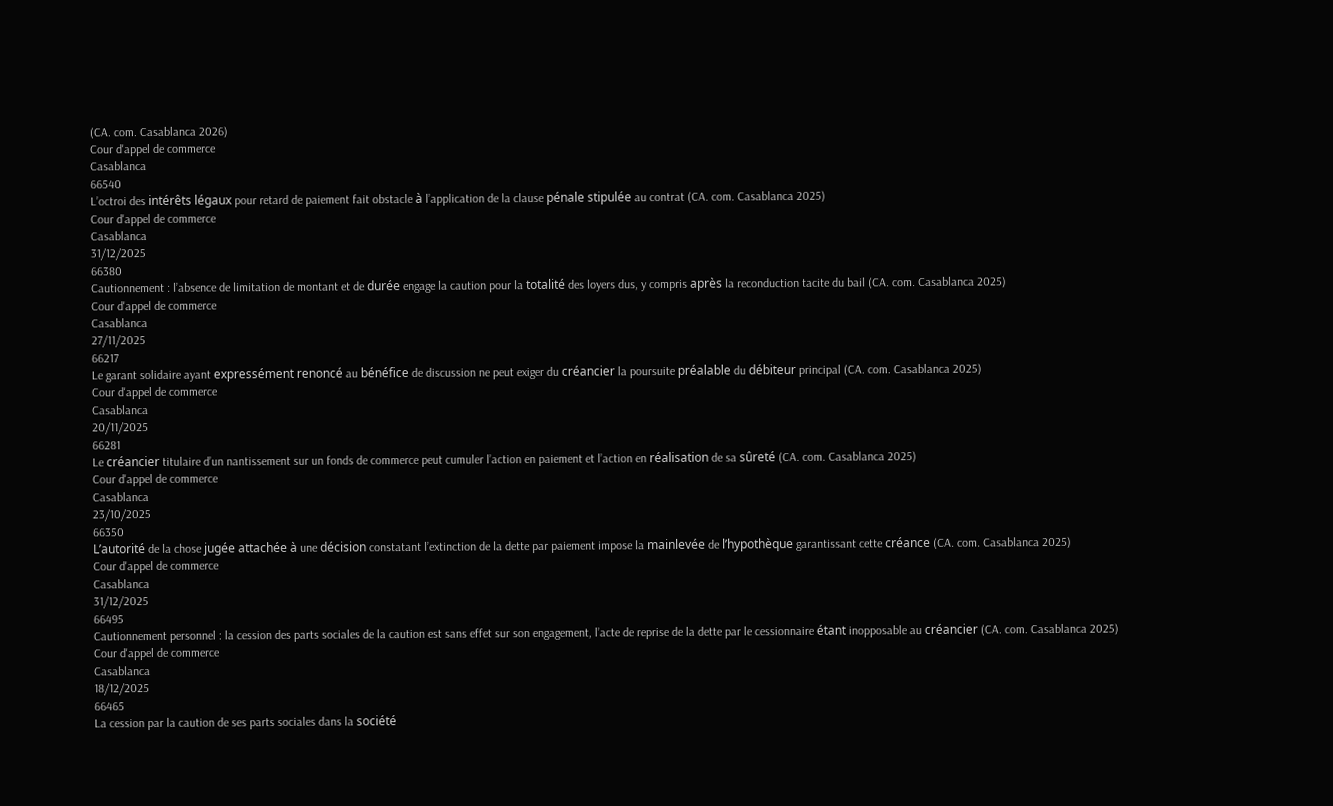(CA. com. Casablanca 2026)
Cour d'appel de commerce
Casablanca
66540
L’octroi des intérêts légaux pour retard de paiement fait obstacle à l’application de la clause pénale stipulée au contrat (CA. com. Casablanca 2025)
Cour d'appel de commerce
Casablanca
31/12/2025
66380
Cautionnement : l’absence de limitation de montant et de durée engage la caution pour la totalité des loyers dus, y compris après la reconduction tacite du bail (CA. com. Casablanca 2025)
Cour d'appel de commerce
Casablanca
27/11/2025
66217
Le garant solidaire ayant expressément renoncé au bénéfice de discussion ne peut exiger du créancier la poursuite préalable du débiteur principal (CA. com. Casablanca 2025)
Cour d'appel de commerce
Casablanca
20/11/2025
66281
Le créancier titulaire d’un nantissement sur un fonds de commerce peut cumuler l’action en paiement et l’action en réalisation de sa sûreté (CA. com. Casablanca 2025)
Cour d'appel de commerce
Casablanca
23/10/2025
66350
L’autorité de la chose jugée attachée à une décision constatant l’extinction de la dette par paiement impose la mainlevée de l’hypothèque garantissant cette créance (CA. com. Casablanca 2025)
Cour d'appel de commerce
Casablanca
31/12/2025
66495
Cautionnement personnel : la cession des parts sociales de la caution est sans effet sur son engagement, l’acte de reprise de la dette par le cessionnaire étant inopposable au créancier (CA. com. Casablanca 2025)
Cour d'appel de commerce
Casablanca
18/12/2025
66465
La cession par la caution de ses parts sociales dans la société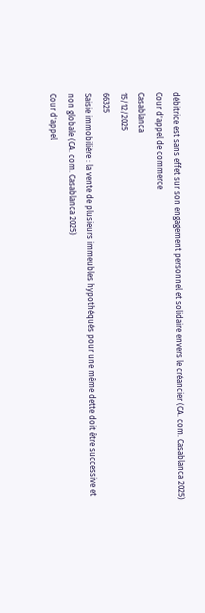débitrice est sans effet sur son engagement personnel et solidaire envers le créancier (CA. com. Casablanca 2025)
Cour d'appel de commerce
Casablanca
15/12/2025
66325
Saisie immobilière : la vente de plusieurs immeubles hypothéqués pour une même dette doit être successive et non globale (CA. com. Casablanca 2025)
Cour d'appel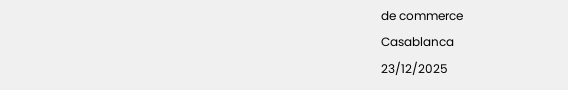de commerce
Casablanca
23/12/2025